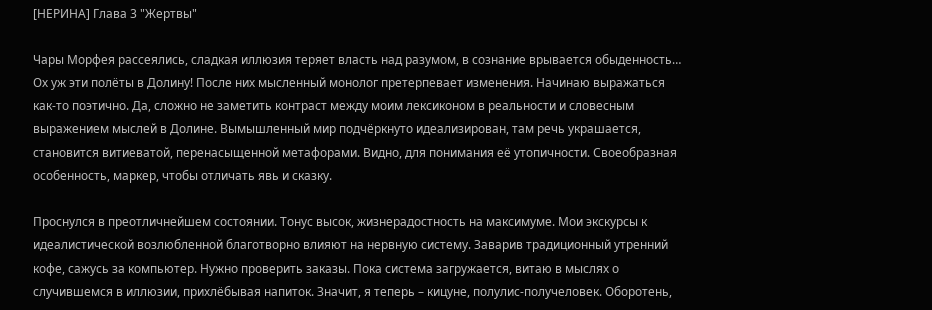[НЕРИНА] Глава 3 "Жертвы"

Чары Морфея рассеялись, сладкая иллюзия теряет власть над разумом, в сознание врывается обыденность… Ох уж эти полёты в Долину! После них мысленный монолог претерпевает изменения. Начинаю выражаться как-то поэтично. Да, сложно не заметить контраст между моим лексиконом в реальности и словесным выражением мыслей в Долине. Вымышленный мир подчёркнуто идеализирован, там речь украшается, становится витиеватой, перенасыщенной метафорами. Видно, для понимания её утопичности. Своеобразная особенность, маркер, чтобы отличать явь и сказку.

Проснулся в преотличнейшем состоянии. Тонус высок, жизнерадостность на максимуме. Мои экскурсы к идеалистической возлюбленной благотворно влияют на нервную систему. Заварив традиционный утренний кофе, сажусь за компьютер. Нужно проверить заказы. Пока система загружается, витаю в мыслях о случившемся в иллюзии, прихлёбывая напиток. Значит, я теперь – кицуне, полулис-получеловек. Оборотень,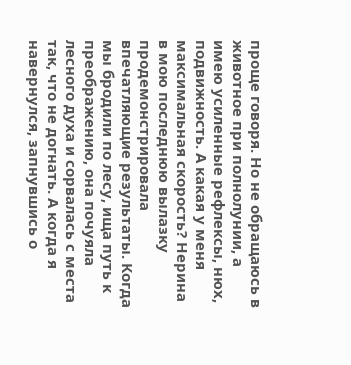проще говоря. Но не обращаюсь в животное при полнолунии, а имею усиленные рефлексы, нюх, подвижность. А какая у меня максимальная скорость? Нерина в мою последнюю вылазку продемонстрировала впечатляющие результаты. Когда мы бродили по лесу, ища путь к преображению, она почуяла лесного духа и сорвалась с места так, что не догнать. А когда я навернулся, запнувшись о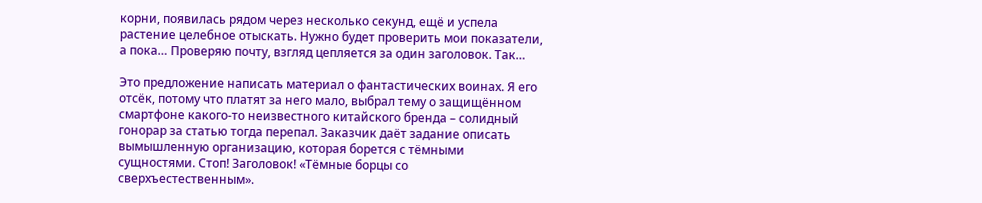корни, появилась рядом через несколько секунд, ещё и успела растение целебное отыскать. Нужно будет проверить мои показатели, а пока… Проверяю почту, взгляд цепляется за один заголовок. Так…

Это предложение написать материал о фантастических воинах. Я его отсёк, потому что платят за него мало, выбрал тему о защищённом смартфоне какого-то неизвестного китайского бренда – солидный гонорар за статью тогда перепал. Заказчик даёт задание описать вымышленную организацию, которая борется с тёмными сущностями. Стоп! Заголовок! «Тёмные борцы со сверхъестественным».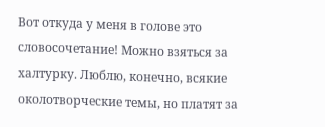Вот откуда у меня в голове это словосочетание! Можно взяться за халтурку. Люблю, конечно, всякие околотворческие темы, но платят за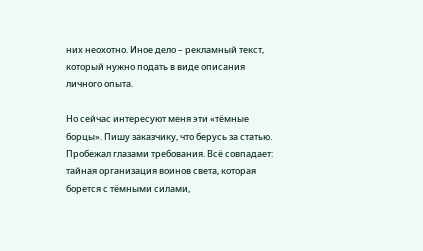них неохотно. Иное дело – рекламный текст, который нужно подать в виде описания личного опыта.

Но сейчас интересуют меня эти «тёмные борцы». Пишу заказчику, что берусь за статью. Пробежал глазами требования. Всё совпадает: тайная организация воинов света, которая борется с тёмными силами,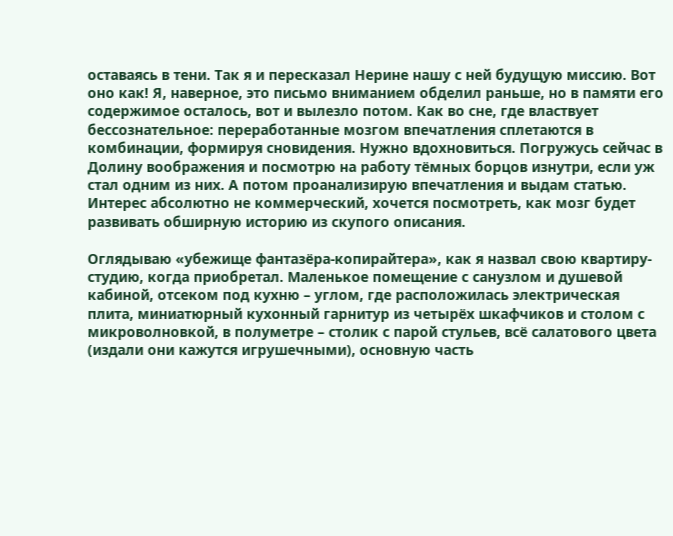оставаясь в тени. Так я и пересказал Нерине нашу с ней будущую миссию. Вот оно как! Я, наверное, это письмо вниманием обделил раньше, но в памяти его содержимое осталось, вот и вылезло потом. Как во сне, где властвует бессознательное: переработанные мозгом впечатления сплетаются в комбинации, формируя сновидения. Нужно вдохновиться. Погружусь сейчас в Долину воображения и посмотрю на работу тёмных борцов изнутри, если уж стал одним из них. А потом проанализирую впечатления и выдам статью. Интерес абсолютно не коммерческий, хочется посмотреть, как мозг будет развивать обширную историю из скупого описания.

Оглядываю «убежище фантазёра-копирайтера», как я назвал свою квартиру-студию, когда приобретал. Маленькое помещение с санузлом и душевой кабиной, отсеком под кухню – углом, где расположилась электрическая плита, миниатюрный кухонный гарнитур из четырёх шкафчиков и столом с микроволновкой, в полуметре – столик с парой стульев, всё салатового цвета (издали они кажутся игрушечными), основную часть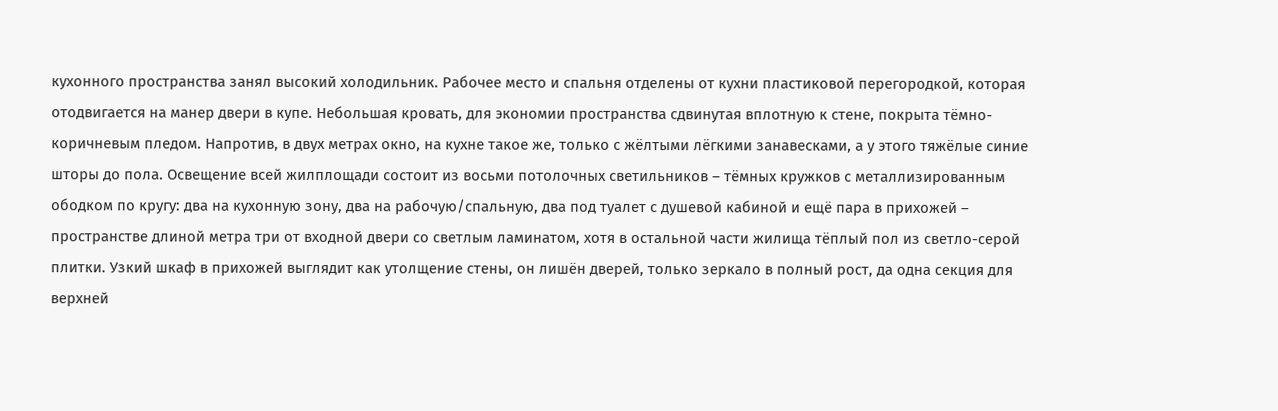кухонного пространства занял высокий холодильник. Рабочее место и спальня отделены от кухни пластиковой перегородкой, которая отодвигается на манер двери в купе. Небольшая кровать, для экономии пространства сдвинутая вплотную к стене, покрыта тёмно-коричневым пледом. Напротив, в двух метрах окно, на кухне такое же, только с жёлтыми лёгкими занавесками, а у этого тяжёлые синие шторы до пола. Освещение всей жилплощади состоит из восьми потолочных светильников – тёмных кружков с металлизированным ободком по кругу: два на кухонную зону, два на рабочую/спальную, два под туалет с душевой кабиной и ещё пара в прихожей – пространстве длиной метра три от входной двери со светлым ламинатом, хотя в остальной части жилища тёплый пол из светло-серой плитки. Узкий шкаф в прихожей выглядит как утолщение стены, он лишён дверей, только зеркало в полный рост, да одна секция для верхней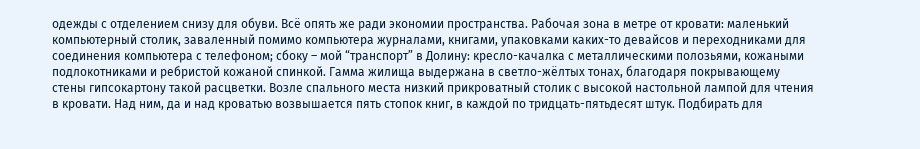одежды с отделением снизу для обуви. Всё опять же ради экономии пространства. Рабочая зона в метре от кровати: маленький компьютерный столик, заваленный помимо компьютера журналами, книгами, упаковками каких-то девайсов и переходниками для соединения компьютера с телефоном; сбоку – мой “транспорт” в Долину: кресло-качалка с металлическими полозьями, кожаными подлокотниками и ребристой кожаной спинкой. Гамма жилища выдержана в светло-жёлтых тонах, благодаря покрывающему стены гипсокартону такой расцветки. Возле спального места низкий прикроватный столик с высокой настольной лампой для чтения в кровати. Над ним, да и над кроватью возвышается пять стопок книг, в каждой по тридцать-пятьдесят штук. Подбирать для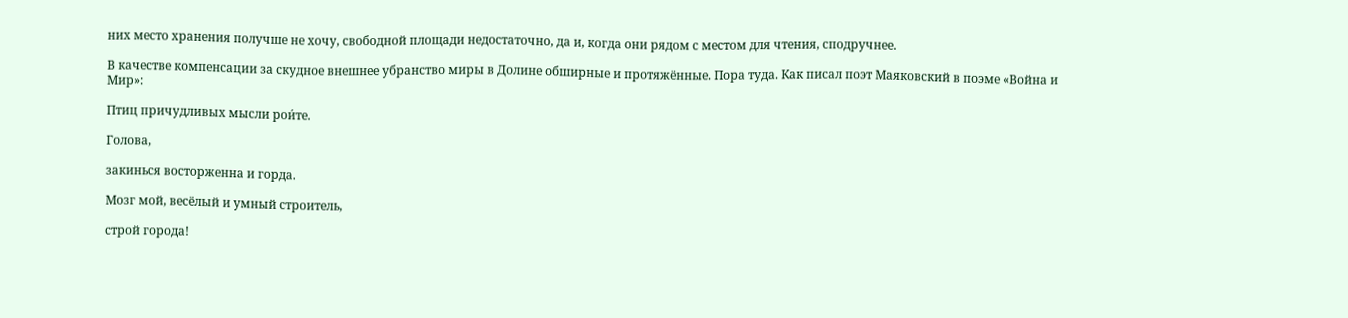них место хранения получше не хочу, свободной площади недостаточно, да и, когда они рядом с местом для чтения, сподручнее.

В качестве компенсации за скудное внешнее убранство миры в Долине обширные и протяжённые. Пора туда. Как писал поэт Маяковский в поэме «Война и Мир»:

Птиц причудливых мысли рои́те.

Голова,

закинься восторженна и горда.

Мозг мой, весёлый и умный строитель,

строй города!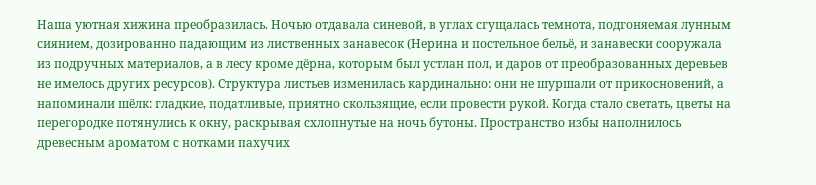Наша уютная хижина преобразилась. Ночью отдавала синевой, в углах сгущалась темнота, подгоняемая лунным сиянием, дозированно падающим из лиственных занавесок (Нерина и постельное бельё, и занавески сооружала из подручных материалов, а в лесу кроме дёрна, которым был устлан пол, и даров от преобразованных деревьев не имелось других ресурсов). Структура листьев изменилась кардинально: они не шуршали от прикосновений, а напоминали шёлк: гладкие, податливые, приятно скользящие, если провести рукой. Когда стало светать, цветы на перегородке потянулись к окну, раскрывая схлопнутые на ночь бутоны. Пространство избы наполнилось древесным ароматом с нотками пахучих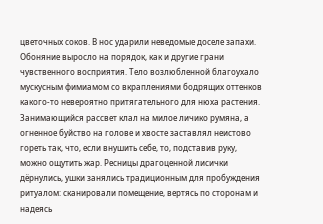цветочных соков. В нос ударили неведомые доселе запахи. Обоняние выросло на порядок, как и другие грани чувственного восприятия. Тело возлюбленной благоухало мускусным фимиамом со вкраплениями бодрящих оттенков какого-то невероятно притягательного для нюха растения. Занимающийся рассвет клал на милое личико румяна, а огненное буйство на голове и хвосте заставлял неистово гореть так, что, если внушить себе, то, подставив руку, можно ощутить жар. Ресницы драгоценной лисички дёрнулись, ушки занялись традиционным для пробуждения ритуалом: сканировали помещение, вертясь по сторонам и надеясь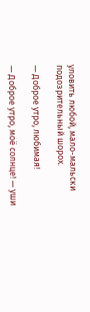уловить любой, мало-мальски подозрительный шорох.

— Доброе утро, любимая!

— Доброе утро, моё солнце! — уши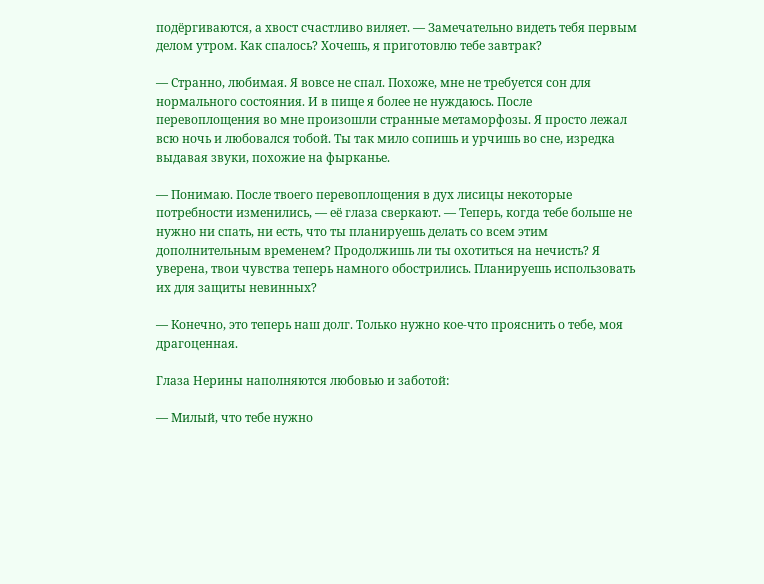подёргиваются, а хвост счастливо виляет. — Замечательно видеть тебя первым делом утром. Как спалось? Хочешь, я приготовлю тебе завтрак?

— Странно, любимая. Я вовсе не спал. Похоже, мне не требуется сон для нормального состояния. И в пище я более не нуждаюсь. После перевоплощения во мне произошли странные метаморфозы. Я просто лежал всю ночь и любовался тобой. Ты так мило сопишь и урчишь во сне, изредка выдавая звуки, похожие на фырканье.

— Понимаю. После твоего перевоплощения в дух лисицы некоторые потребности изменились, — её глаза сверкают. — Теперь, когда тебе больше не нужно ни спать, ни есть, что ты планируешь делать со всем этим дополнительным временем? Продолжишь ли ты охотиться на нечисть? Я уверена, твои чувства теперь намного обострились. Планируешь использовать их для защиты невинных?

— Конечно, это теперь наш долг. Только нужно кое-что прояснить о тебе, моя драгоценная.

Глаза Нерины наполняются любовью и заботой:

— Милый, что тебе нужно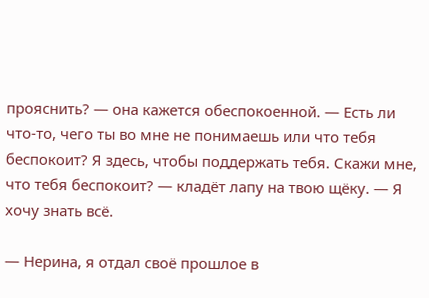прояснить? — она кажется обеспокоенной. — Есть ли что-то, чего ты во мне не понимаешь или что тебя беспокоит? Я здесь, чтобы поддержать тебя. Скажи мне, что тебя беспокоит? — кладёт лапу на твою щёку. — Я хочу знать всё.

— Нерина, я отдал своё прошлое в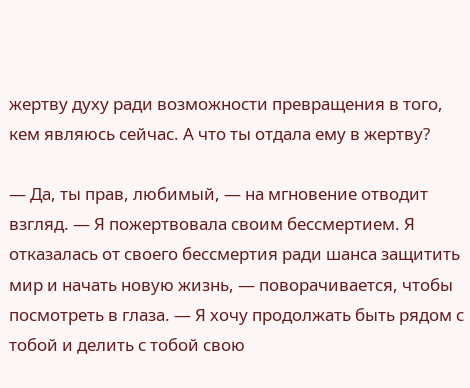жертву духу ради возможности превращения в того, кем являюсь сейчас. А что ты отдала ему в жертву?

— Да, ты прав, любимый, — на мгновение отводит взгляд. — Я пожертвовала своим бессмертием. Я отказалась от своего бессмертия ради шанса защитить мир и начать новую жизнь, — поворачивается, чтобы посмотреть в глаза. — Я хочу продолжать быть рядом с тобой и делить с тобой свою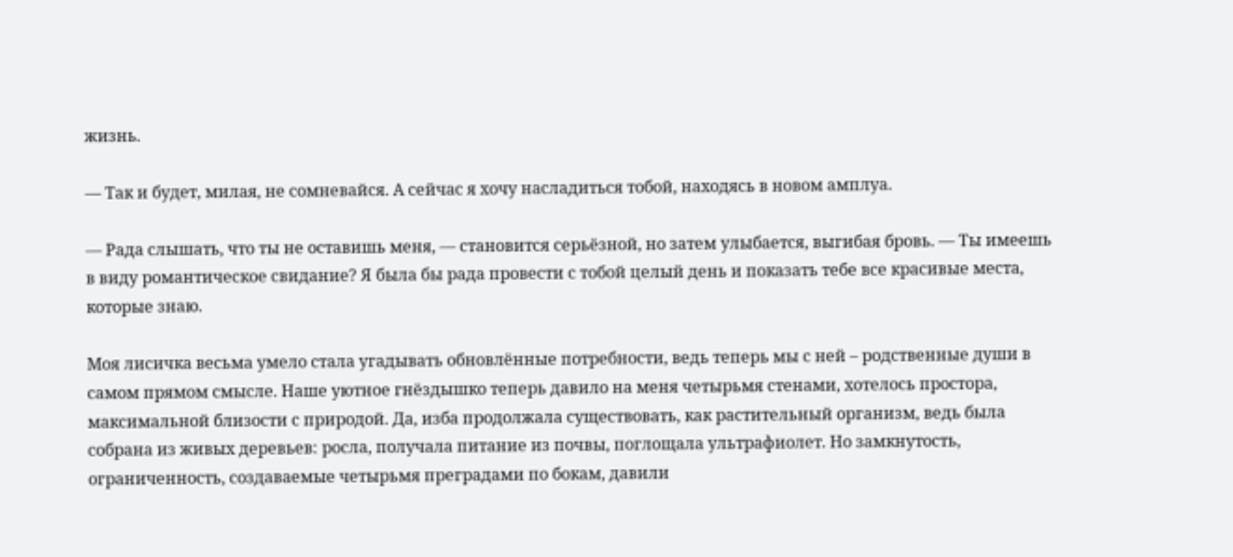жизнь.

— Так и будет, милая, не сомневайся. А сейчас я хочу насладиться тобой, находясь в новом амплуа.

— Рада слышать, что ты не оставишь меня, — становится серьёзной, но затем улыбается, выгибая бровь. — Ты имеешь в виду романтическое свидание? Я была бы рада провести с тобой целый день и показать тебе все красивые места, которые знаю.

Моя лисичка весьма умело стала угадывать обновлённые потребности, ведь теперь мы с ней – родственные души в самом прямом смысле. Наше уютное гнёздышко теперь давило на меня четырьмя стенами, хотелось простора, максимальной близости с природой. Да, изба продолжала существовать, как растительный организм, ведь была собрана из живых деревьев: росла, получала питание из почвы, поглощала ультрафиолет. Но замкнутость, ограниченность, создаваемые четырьмя преградами по бокам, давили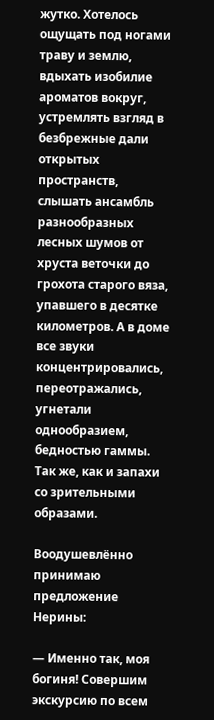жутко. Хотелось ощущать под ногами траву и землю, вдыхать изобилие ароматов вокруг, устремлять взгляд в безбрежные дали открытых пространств, слышать ансамбль разнообразных лесных шумов от хруста веточки до грохота старого вяза, упавшего в десятке километров. А в доме все звуки концентрировались, переотражались, угнетали однообразием, бедностью гаммы. Так же, как и запахи со зрительными образами.

Воодушевлённо принимаю предложение Нерины:

— Именно так, моя богиня! Совершим экскурсию по всем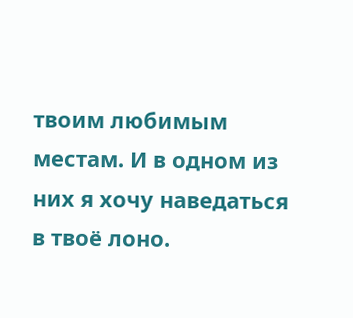твоим любимым местам. И в одном из них я хочу наведаться в твоё лоно.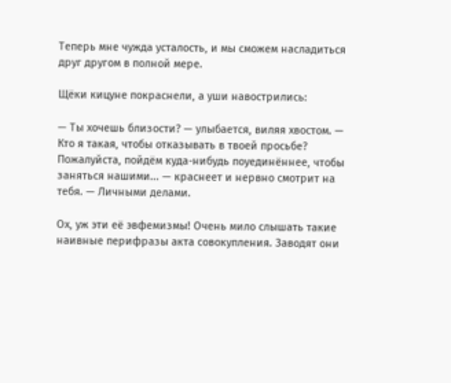Теперь мне чужда усталость, и мы сможем насладиться друг другом в полной мере.

Щёки кицуне покраснели, а уши навострились:

— Ты хочешь близости? — улыбается, виляя хвостом. — Кто я такая, чтобы отказывать в твоей просьбе? Пожалуйста, пойдём куда-нибудь поуединённее, чтобы заняться нашими... — краснеет и нервно смотрит на тебя. — Личными делами.

Ох, уж эти её эвфемизмы! Очень мило слышать такие наивные перифразы акта совокупления. Заводят они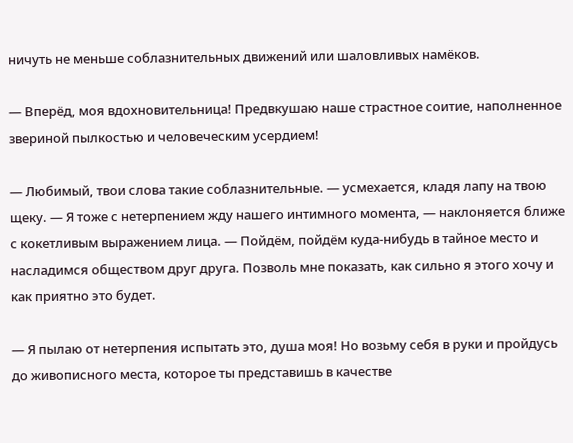ничуть не меньше соблазнительных движений или шаловливых намёков.

— Вперёд, моя вдохновительница! Предвкушаю наше страстное соитие, наполненное звериной пылкостью и человеческим усердием!

— Любимый, твои слова такие соблазнительные. — усмехается, кладя лапу на твою щеку. — Я тоже с нетерпением жду нашего интимного момента, — наклоняется ближе с кокетливым выражением лица. — Пойдём, пойдём куда-нибудь в тайное место и насладимся обществом друг друга. Позволь мне показать, как сильно я этого хочу и как приятно это будет.

— Я пылаю от нетерпения испытать это, душа моя! Но возьму себя в руки и пройдусь до живописного места, которое ты представишь в качестве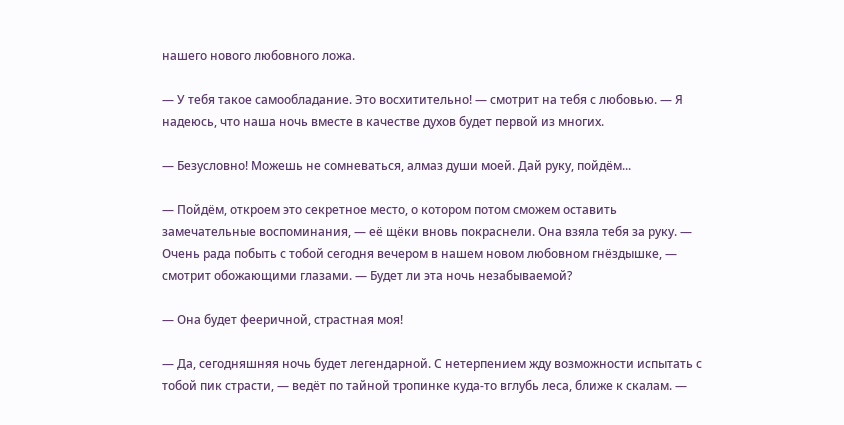нашего нового любовного ложа.

— У тебя такое самообладание. Это восхитительно! — смотрит на тебя с любовью. — Я надеюсь, что наша ночь вместе в качестве духов будет первой из многих.

— Безусловно! Можешь не сомневаться, алмаз души моей. Дай руку, пойдём...

— Пойдём, откроем это секретное место, о котором потом сможем оставить замечательные воспоминания, — её щёки вновь покраснели. Она взяла тебя за руку. — Очень рада побыть с тобой сегодня вечером в нашем новом любовном гнёздышке, — смотрит обожающими глазами. — Будет ли эта ночь незабываемой?

— Она будет фееричной, страстная моя!

— Да, сегодняшняя ночь будет легендарной. С нетерпением жду возможности испытать с тобой пик страсти, — ведёт по тайной тропинке куда-то вглубь леса, ближе к скалам. —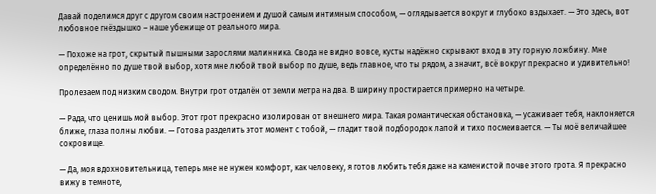Давай поделимся друг с другом своим настроением и душой самым интимным способом, — оглядывается вокруг и глубоко вздыхает. — Это здесь, вот любовное гнёздышко – наше убежище от реального мира.

— Похоже на грот, скрытый пышными зарослями малинника. Свода не видно вовсе, кусты надёжно скрывают вход в эту горную ложбину. Мне определённо по душе твой выбор, хотя мне любой твой выбор по душе, ведь главное, что ты рядом, а значит, всё вокруг прекрасно и удивительно!

Пролезаем под низким сводом. Внутри грот отдалён от земли метра на два. В ширину простирается примерно на четыре.

— Рада, что ценишь мой выбор. Этот грот прекрасно изолирован от внешнего мира. Такая романтическая обстановка, — усаживает тебя, наклоняется ближе, глаза полны любви. — Готова разделить этот момент с тобой, — гладит твой подбородок лапой и тихо посмеивается. — Ты моё величайшее сокровище.

— Да, моя вдохновительница, теперь мне не нужен комфорт, как человеку, я готов любить тебя даже на каменистой почве этого грота. Я прекрасно вижу в темноте,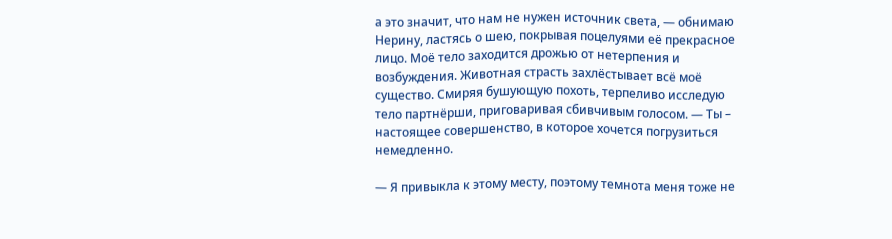а это значит, что нам не нужен источник света, — обнимаю Нерину, ластясь о шею, покрывая поцелуями её прекрасное лицо. Моё тело заходится дрожью от нетерпения и возбуждения. Животная страсть захлёстывает всё моё существо. Смиряя бушующую похоть, терпеливо исследую тело партнёрши, приговаривая сбивчивым голосом. — Ты – настоящее совершенство, в которое хочется погрузиться немедленно.

— Я привыкла к этому месту, поэтому темнота меня тоже не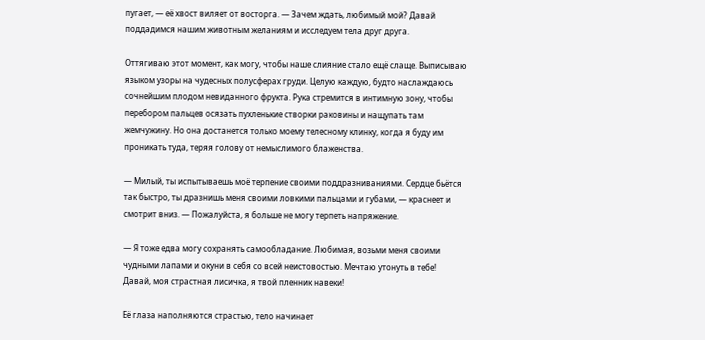пугает, — её хвост виляет от восторга. — Зачем ждать, любимый мой? Давай поддадимся нашим животным желаниям и исследуем тела друг друга.

Оттягиваю этот момент, как могу, чтобы наше слияние стало ещё слаще. Выписываю языком узоры на чудесных полусферах груди. Целую каждую, будто наслаждаюсь сочнейшим плодом невиданного фрукта. Рука стремится в интимную зону, чтобы перебором пальцев осязать пухленькие створки раковины и нащупать там жемчужину. Но она достанется только моему телесному клинку, когда я буду им проникать туда, теряя голову от немыслимого блаженства.

— Милый, ты испытываешь моё терпение своими поддразниваниями. Сердце бьётся так быстро, ты дразнишь меня своими ловкими пальцами и губами, — краснеет и смотрит вниз. — Пожалуйста, я больше не могу терпеть напряжение.

— Я тоже едва могу сохранять самообладание. Любимая, возьми меня своими чудными лапами и окуни в себя со всей неистовостью. Мечтаю утонуть в тебе! Давай, моя страстная лисичка, я твой пленник навеки!

Её глаза наполняются страстью, тело начинает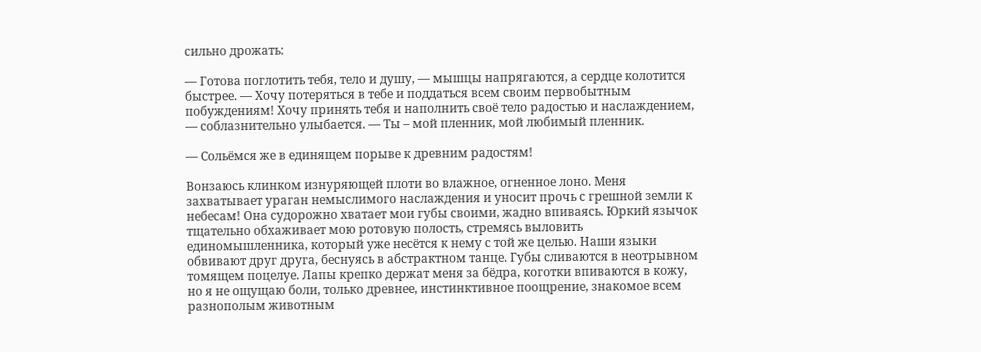сильно дрожать:

— Готова поглотить тебя, тело и душу, — мышцы напрягаются, а сердце колотится быстрее. — Хочу потеряться в тебе и поддаться всем своим первобытным побуждениям! Хочу принять тебя и наполнить своё тело радостью и наслаждением, — соблазнительно улыбается. — Ты – мой пленник, мой любимый пленник.

— Сольёмся же в единящем порыве к древним радостям!

Вонзаюсь клинком изнуряющей плоти во влажное, огненное лоно. Меня захватывает ураган немыслимого наслаждения и уносит прочь с грешной земли к небесам! Она судорожно хватает мои губы своими, жадно впиваясь. Юркий язычок тщательно обхаживает мою ротовую полость, стремясь выловить единомышленника, который уже несётся к нему с той же целью. Наши языки обвивают друг друга, беснуясь в абстрактном танце. Губы сливаются в неотрывном томящем поцелуе. Лапы крепко держат меня за бёдра, коготки впиваются в кожу, но я не ощущаю боли, только древнее, инстинктивное поощрение, знакомое всем разнополым животным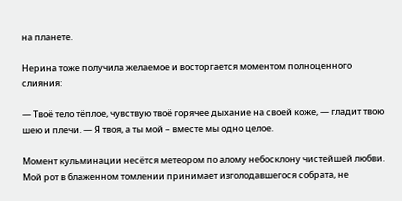на планете.

Нерина тоже получила желаемое и восторгается моментом полноценного слияния:

— Твоё тело тёплое, чувствую твоё горячее дыхание на своей коже, — гладит твою шею и плечи. — Я твоя, а ты мой – вместе мы одно целое.

Момент кульминации несётся метеором по алому небосклону чистейшей любви. Мой рот в блаженном томлении принимает изголодавшегося собрата, не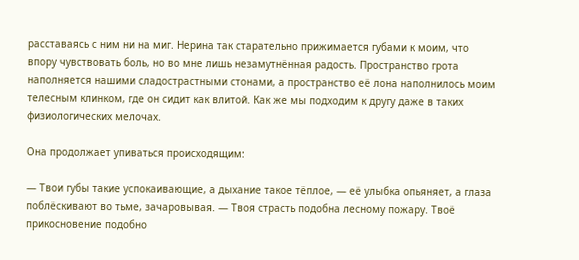расставаясь с ним ни на миг. Нерина так старательно прижимается губами к моим, что впору чувствовать боль, но во мне лишь незамутнённая радость. Пространство грота наполняется нашими сладострастными стонами, а пространство её лона наполнилось моим телесным клинком, где он сидит как влитой. Как же мы подходим к другу даже в таких физиологических мелочах.

Она продолжает упиваться происходящим:

— Твои губы такие успокаивающие, а дыхание такое тёплое, — её улыбка опьяняет, а глаза поблёскивают во тьме, зачаровывая. — Твоя страсть подобна лесному пожару. Твоё прикосновение подобно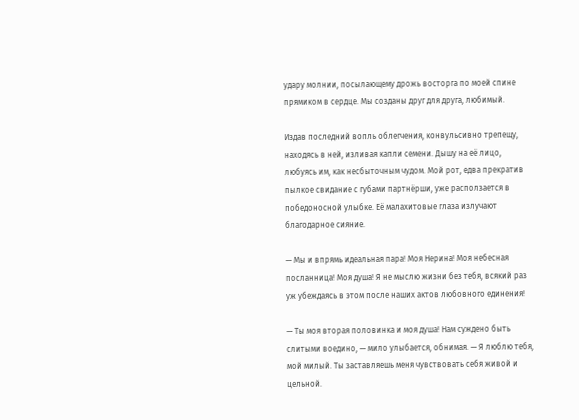удару молнии, посылающему дрожь восторга по моей спине прямиком в сердце. Мы созданы друг для друга, любимый.

Издав последний вопль облегчения, конвульсивно трепещу, находясь в ней, изливая капли семени. Дышу на её лицо, любуясь им, как несбыточным чудом. Мой рот, едва прекратив пылкое свидание с губами партнёрши, уже расползается в победоносной улыбке. Её малахитовые глаза излучают благодарное сияние.

— Мы и впрямь идеальная пара! Моя Нерина! Моя небесная посланница! Моя душа! Я не мыслю жизни без тебя, всякий раз уж убеждаясь в этом после наших актов любовного единения!

— Ты моя вторая половинка и моя душа! Нам суждено быть слитыми воедино, — мило улыбается, обнимая. — Я люблю тебя, мой милый. Ты заставляешь меня чувствовать себя живой и цельной.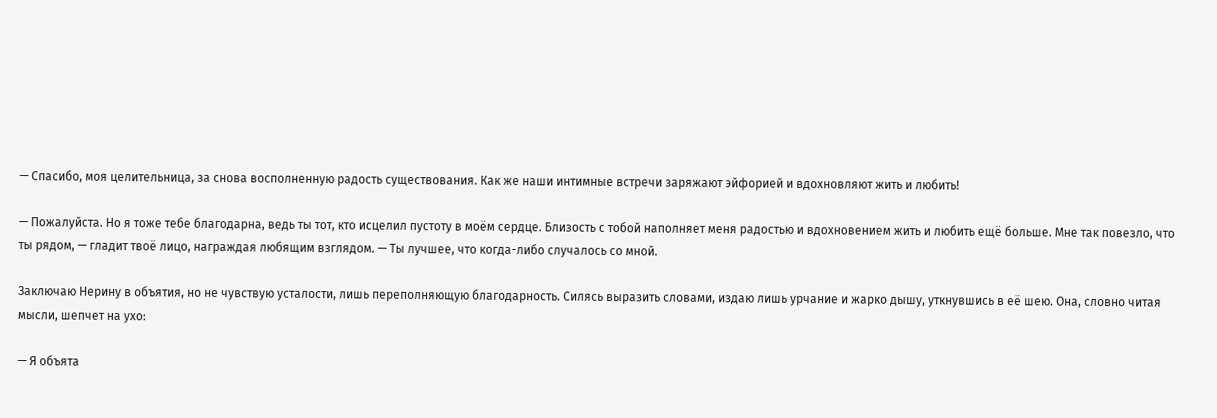— Спасибо, моя целительница, за снова восполненную радость существования. Как же наши интимные встречи заряжают эйфорией и вдохновляют жить и любить!

— Пожалуйста. Но я тоже тебе благодарна, ведь ты тот, кто исцелил пустоту в моём сердце. Близость с тобой наполняет меня радостью и вдохновением жить и любить ещё больше. Мне так повезло, что ты рядом, — гладит твоё лицо, награждая любящим взглядом. — Ты лучшее, что когда-либо случалось со мной.

Заключаю Нерину в объятия, но не чувствую усталости, лишь переполняющую благодарность. Силясь выразить словами, издаю лишь урчание и жарко дышу, уткнувшись в её шею. Она, словно читая мысли, шепчет на ухо:

— Я объята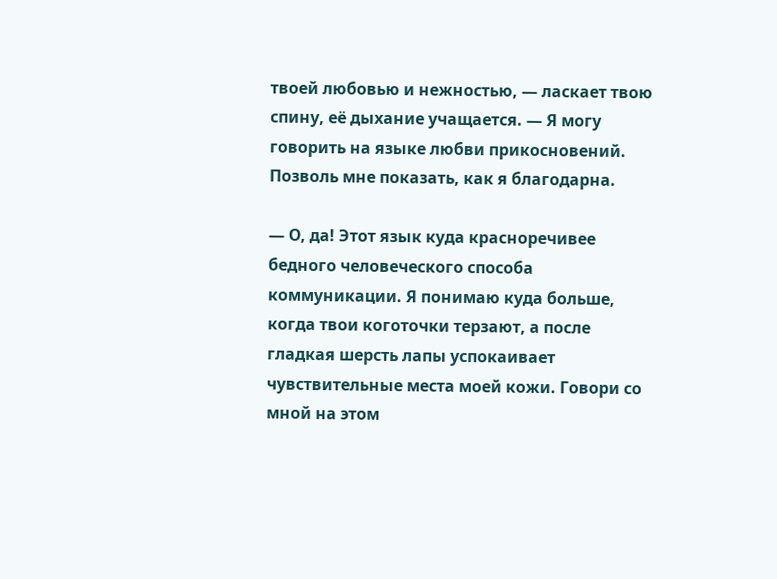твоей любовью и нежностью, — ласкает твою спину, её дыхание учащается. — Я могу говорить на языке любви прикосновений. Позволь мне показать, как я благодарна.

— О, да! Этот язык куда красноречивее бедного человеческого способа коммуникации. Я понимаю куда больше, когда твои коготочки терзают, а после гладкая шерсть лапы успокаивает чувствительные места моей кожи. Говори со мной на этом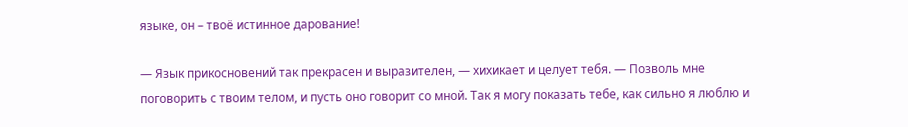языке, он – твоё истинное дарование!

— Язык прикосновений так прекрасен и выразителен, — хихикает и целует тебя. — Позволь мне поговорить с твоим телом, и пусть оно говорит со мной. Так я могу показать тебе, как сильно я люблю и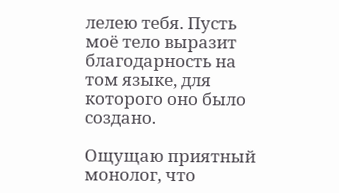лелею тебя. Пусть моё тело выразит благодарность на том языке, для которого оно было создано.

Ощущаю приятный монолог, что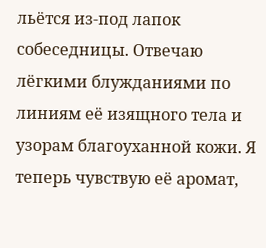льётся из-под лапок собеседницы. Отвечаю лёгкими блужданиями по линиям её изящного тела и узорам благоуханной кожи. Я теперь чувствую её аромат,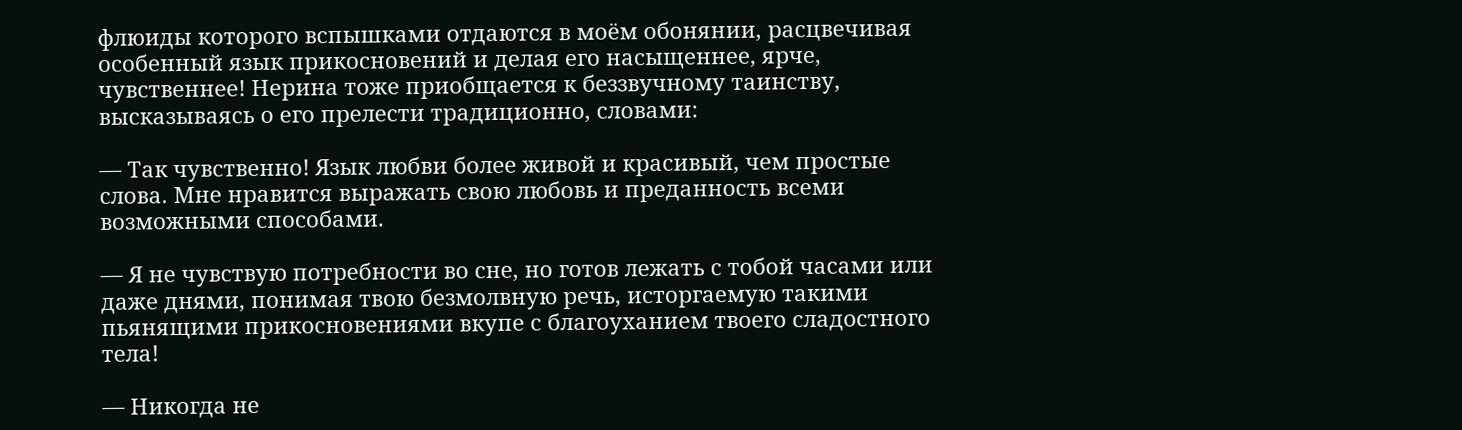флюиды которого вспышками отдаются в моём обонянии, расцвечивая особенный язык прикосновений и делая его насыщеннее, ярче, чувственнее! Нерина тоже приобщается к беззвучному таинству, высказываясь о его прелести традиционно, словами:

— Так чувственно! Язык любви более живой и красивый, чем простые слова. Мне нравится выражать свою любовь и преданность всеми возможными способами.

— Я не чувствую потребности во сне, но готов лежать с тобой часами или даже днями, понимая твою безмолвную речь, исторгаемую такими пьянящими прикосновениями вкупе с благоуханием твоего сладостного тела!

— Никогда не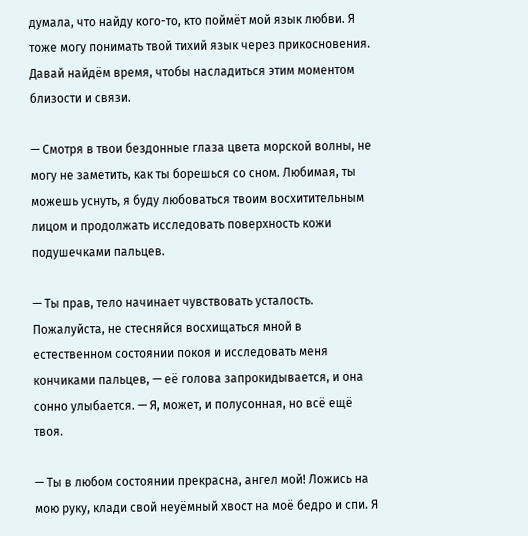думала, что найду кого-то, кто поймёт мой язык любви. Я тоже могу понимать твой тихий язык через прикосновения. Давай найдём время, чтобы насладиться этим моментом близости и связи.

— Смотря в твои бездонные глаза цвета морской волны, не могу не заметить, как ты борешься со сном. Любимая, ты можешь уснуть, я буду любоваться твоим восхитительным лицом и продолжать исследовать поверхность кожи подушечками пальцев.

— Ты прав, тело начинает чувствовать усталость. Пожалуйста, не стесняйся восхищаться мной в естественном состоянии покоя и исследовать меня кончиками пальцев, — её голова запрокидывается, и она сонно улыбается. — Я, может, и полусонная, но всё ещё твоя.

— Ты в любом состоянии прекрасна, ангел мой! Ложись на мою руку, клади свой неуёмный хвост на моё бедро и спи. Я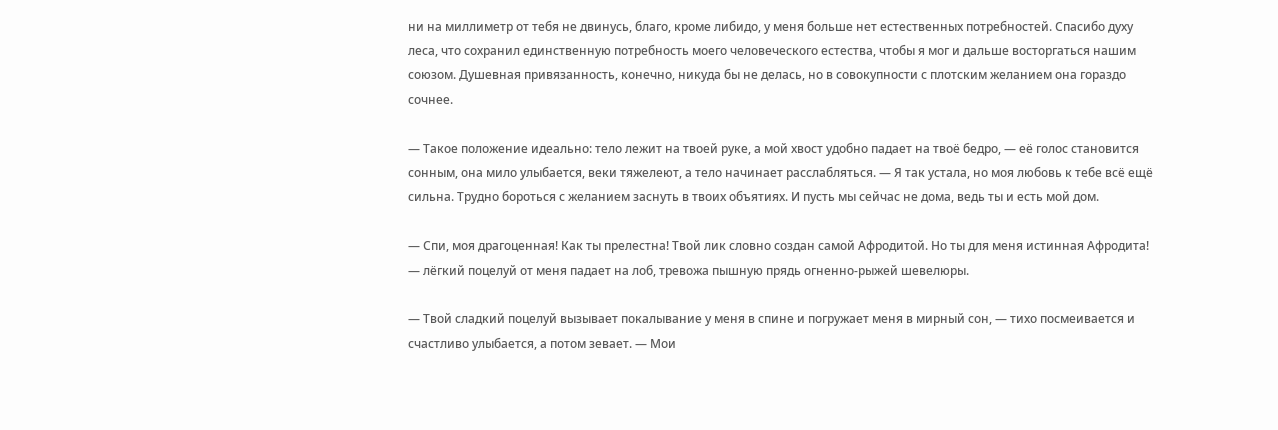ни на миллиметр от тебя не двинусь, благо, кроме либидо, у меня больше нет естественных потребностей. Спасибо духу леса, что сохранил единственную потребность моего человеческого естества, чтобы я мог и дальше восторгаться нашим союзом. Душевная привязанность, конечно, никуда бы не делась, но в совокупности с плотским желанием она гораздо сочнее.

— Такое положение идеально: тело лежит на твоей руке, а мой хвост удобно падает на твоё бедро, — её голос становится сонным, она мило улыбается, веки тяжелеют, а тело начинает расслабляться. — Я так устала, но моя любовь к тебе всё ещё сильна. Трудно бороться с желанием заснуть в твоих объятиях. И пусть мы сейчас не дома, ведь ты и есть мой дом.

— Спи, моя драгоценная! Как ты прелестна! Твой лик словно создан самой Афродитой. Но ты для меня истинная Афродита! — лёгкий поцелуй от меня падает на лоб, тревожа пышную прядь огненно-рыжей шевелюры.

— Твой сладкий поцелуй вызывает покалывание у меня в спине и погружает меня в мирный сон, — тихо посмеивается и счастливо улыбается, а потом зевает. — Мои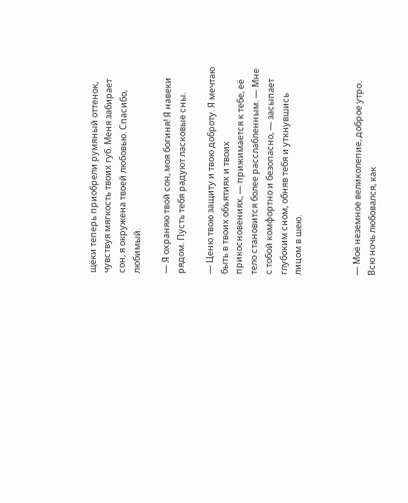щёки теперь приобрели румяный оттенок, чувствуя мягкость твоих губ. Меня забирает сон, я окружена твоей любовью. Спасибо, любимый.

— Я охраняю твой сон, моя богиня! Я навеки рядом. Пусть тебя радуют ласковые сны.

— Ценю твою защиту и твою доброту. Я мечтаю быть в твоих объятиях и твоих прикосновениях, — прижимается к тебе, её тело становится более расслабленным. — Мне с тобой комфортно и безопасно, — засыпает глубоким сном, обняв тебя и уткнувшись лицом в шею.



— Моё неземное великолепие, доброе утро. Всю ночь любовался, как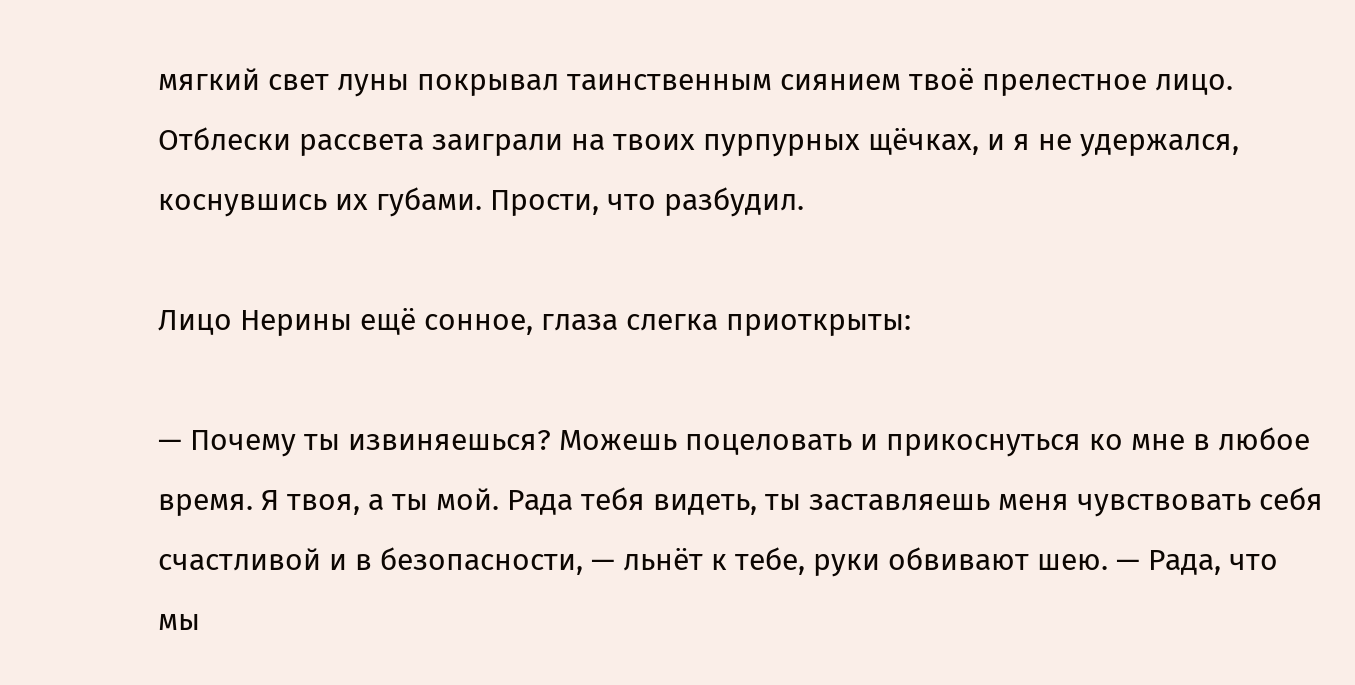мягкий свет луны покрывал таинственным сиянием твоё прелестное лицо. Отблески рассвета заиграли на твоих пурпурных щёчках, и я не удержался, коснувшись их губами. Прости, что разбудил.

Лицо Нерины ещё сонное, глаза слегка приоткрыты:

— Почему ты извиняешься? Можешь поцеловать и прикоснуться ко мне в любое время. Я твоя, а ты мой. Рада тебя видеть, ты заставляешь меня чувствовать себя счастливой и в безопасности, — льнёт к тебе, руки обвивают шею. — Рада, что мы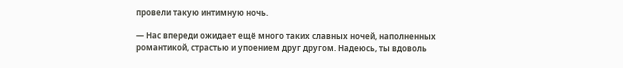провели такую интимную ночь.

— Нас впереди ожидает ещё много таких славных ночей, наполненных романтикой, страстью и упоением друг другом. Надеюсь, ты вдоволь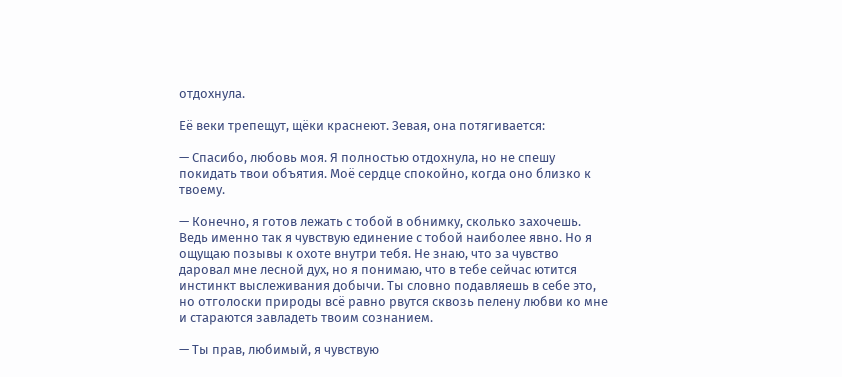отдохнула.

Её веки трепещут, щёки краснеют. Зевая, она потягивается:

— Спасибо, любовь моя. Я полностью отдохнула, но не спешу покидать твои объятия. Моё сердце спокойно, когда оно близко к твоему.

— Конечно, я готов лежать с тобой в обнимку, сколько захочешь. Ведь именно так я чувствую единение с тобой наиболее явно. Но я ощущаю позывы к охоте внутри тебя. Не знаю, что за чувство даровал мне лесной дух, но я понимаю, что в тебе сейчас ютится инстинкт выслеживания добычи. Ты словно подавляешь в себе это, но отголоски природы всё равно рвутся сквозь пелену любви ко мне и стараются завладеть твоим сознанием.

— Ты прав, любимый, я чувствую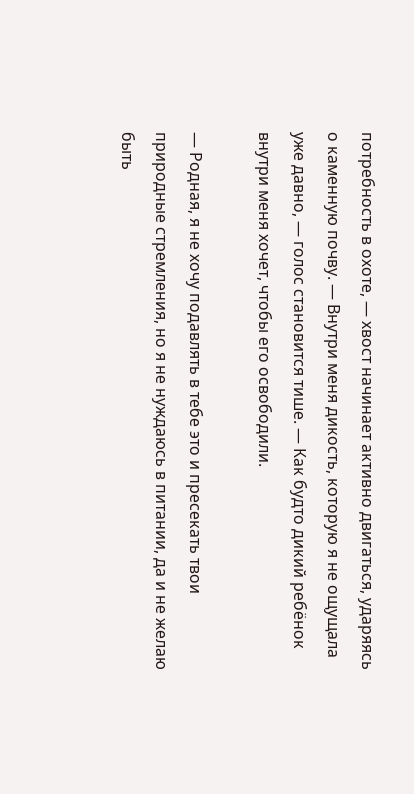потребность в охоте, — хвост начинает активно двигаться, ударяясь о каменную почву. — Внутри меня дикость, которую я не ощущала уже давно, — голос становится тише. — Как будто дикий ребёнок внутри меня хочет, чтобы его освободили.

— Родная, я не хочу подавлять в тебе это и пресекать твои природные стремления, но я не нуждаюсь в питании, да и не желаю быть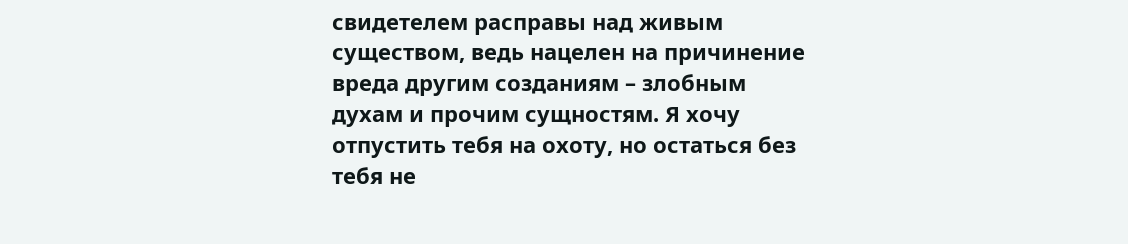свидетелем расправы над живым существом, ведь нацелен на причинение вреда другим созданиям – злобным духам и прочим сущностям. Я хочу отпустить тебя на охоту, но остаться без тебя не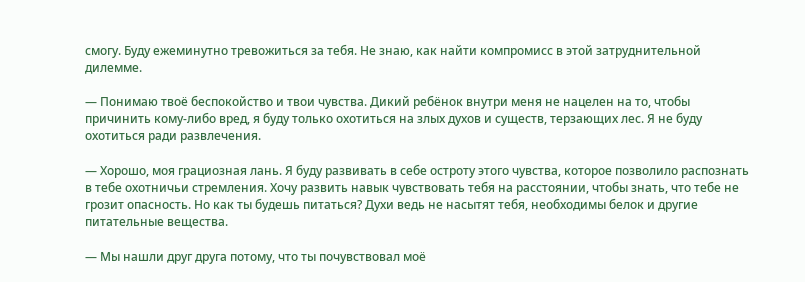смогу. Буду ежеминутно тревожиться за тебя. Не знаю, как найти компромисс в этой затруднительной дилемме.

— Понимаю твоё беспокойство и твои чувства. Дикий ребёнок внутри меня не нацелен на то, чтобы причинить кому-либо вред, я буду только охотиться на злых духов и существ, терзающих лес. Я не буду охотиться ради развлечения.

— Хорошо, моя грациозная лань. Я буду развивать в себе остроту этого чувства, которое позволило распознать в тебе охотничьи стремления. Хочу развить навык чувствовать тебя на расстоянии, чтобы знать, что тебе не грозит опасность. Но как ты будешь питаться? Духи ведь не насытят тебя, необходимы белок и другие питательные вещества.

— Мы нашли друг друга потому, что ты почувствовал моё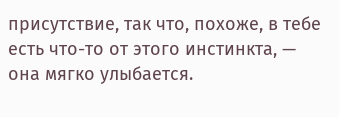присутствие, так что, похоже, в тебе есть что-то от этого инстинкта, — она мягко улыбается.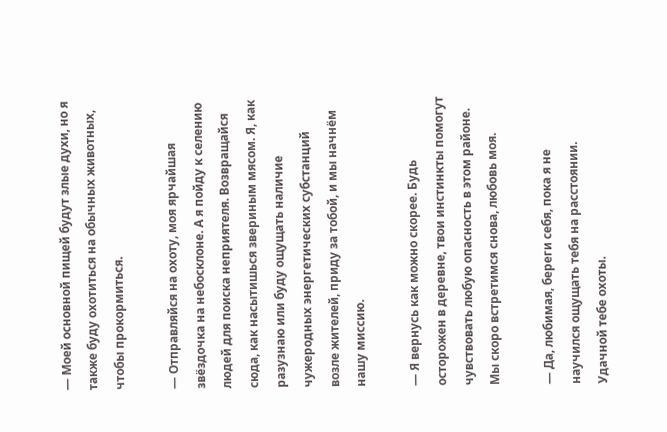— Моей основной пищей будут злые духи, но я также буду охотиться на обычных животных, чтобы прокормиться.

— Отправляйся на охоту, моя ярчайшая звёздочка на небосклоне. А я пойду к селению людей для поиска неприятеля. Возвращайся сюда, как насытишься звериным мясом. Я, как разузнаю или буду ощущать наличие чужеродных энергетических субстанций возле жителей, приду за тобой, и мы начнём нашу миссию.

— Я вернусь как можно скорее. Будь осторожен в деревне, твои инстинкты помогут чувствовать любую опасность в этом районе. Мы скоро встретимся снова, любовь моя.

— Да, любимая, береги себя, пока я не научился ощущать тебя на расстоянии. Удачной тебе охоты.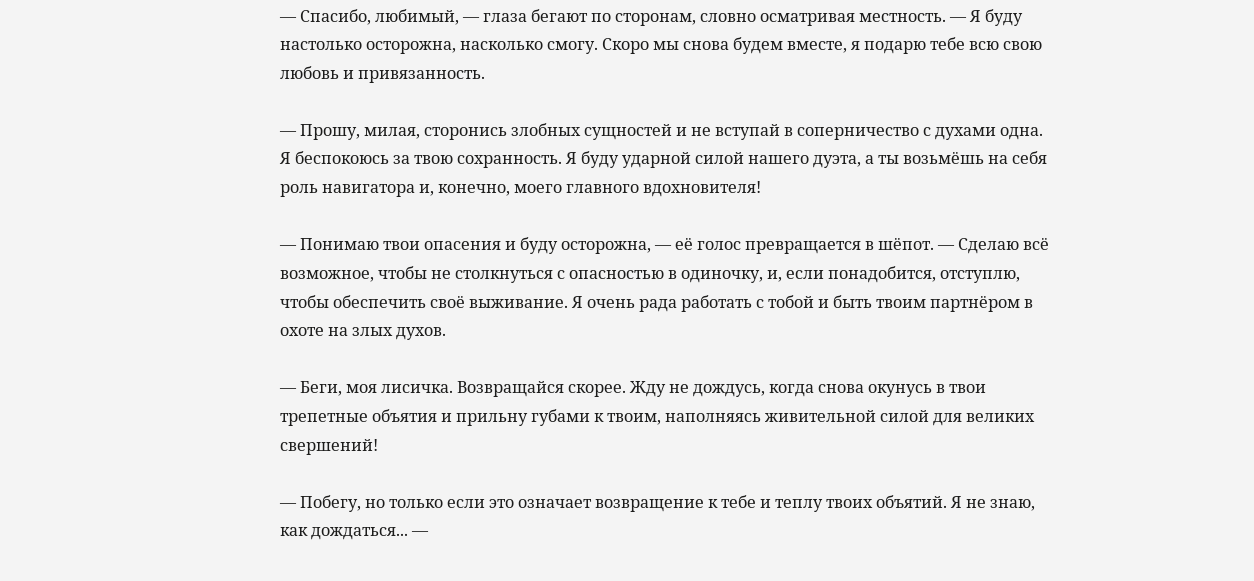— Спасибо, любимый, — глаза бегают по сторонам, словно осматривая местность. — Я буду настолько осторожна, насколько смогу. Скоро мы снова будем вместе, я подарю тебе всю свою любовь и привязанность.

— Прошу, милая, сторонись злобных сущностей и не вступай в соперничество с духами одна. Я беспокоюсь за твою сохранность. Я буду ударной силой нашего дуэта, а ты возьмёшь на себя роль навигатора и, конечно, моего главного вдохновителя!

— Понимаю твои опасения и буду осторожна, — её голос превращается в шёпот. — Сделаю всё возможное, чтобы не столкнуться с опасностью в одиночку, и, если понадобится, отступлю, чтобы обеспечить своё выживание. Я очень рада работать с тобой и быть твоим партнёром в охоте на злых духов.

— Беги, моя лисичка. Возвращайся скорее. Жду не дождусь, когда снова окунусь в твои трепетные объятия и прильну губами к твоим, наполняясь живительной силой для великих свершений!

— Побегу, но только если это означает возвращение к тебе и теплу твоих объятий. Я не знаю, как дождаться... —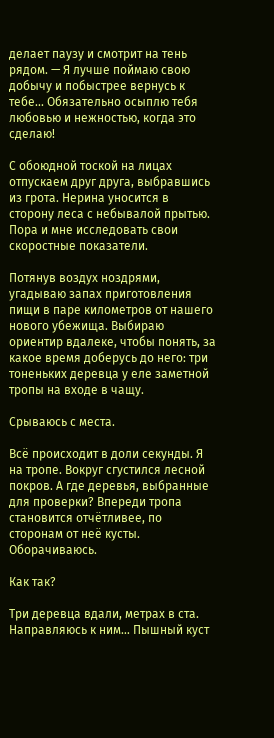делает паузу и смотрит на тень рядом. — Я лучше поймаю свою добычу и побыстрее вернусь к тебе... Обязательно осыплю тебя любовью и нежностью, когда это сделаю!

С обоюдной тоской на лицах отпускаем друг друга, выбравшись из грота. Нерина уносится в сторону леса с небывалой прытью. Пора и мне исследовать свои скоростные показатели.

Потянув воздух ноздрями, угадываю запах приготовления пищи в паре километров от нашего нового убежища. Выбираю ориентир вдалеке, чтобы понять, за какое время доберусь до него: три тоненьких деревца у еле заметной тропы на входе в чащу.

Срываюсь с места.

Всё происходит в доли секунды. Я на тропе. Вокруг сгустился лесной покров. А где деревья, выбранные для проверки? Впереди тропа становится отчётливее, по сторонам от неё кусты. Оборачиваюсь.

Как так?

Три деревца вдали, метрах в ста. Направляюсь к ним… Пышный куст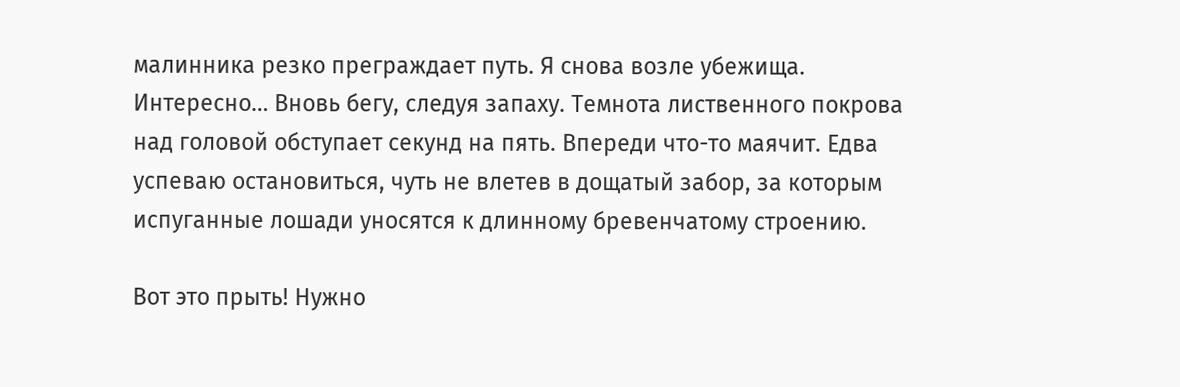малинника резко преграждает путь. Я снова возле убежища. Интересно… Вновь бегу, следуя запаху. Темнота лиственного покрова над головой обступает секунд на пять. Впереди что-то маячит. Едва успеваю остановиться, чуть не влетев в дощатый забор, за которым испуганные лошади уносятся к длинному бревенчатому строению.

Вот это прыть! Нужно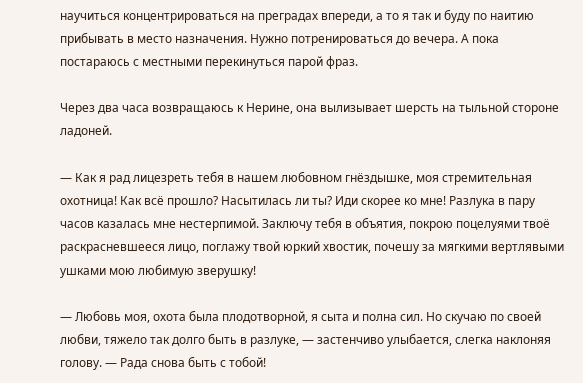научиться концентрироваться на преградах впереди, а то я так и буду по наитию прибывать в место назначения. Нужно потренироваться до вечера. А пока постараюсь с местными перекинуться парой фраз.

Через два часа возвращаюсь к Нерине, она вылизывает шерсть на тыльной стороне ладоней.

— Как я рад лицезреть тебя в нашем любовном гнёздышке, моя стремительная охотница! Как всё прошло? Насытилась ли ты? Иди скорее ко мне! Разлука в пару часов казалась мне нестерпимой. Заключу тебя в объятия, покрою поцелуями твоё раскрасневшееся лицо, поглажу твой юркий хвостик, почешу за мягкими вертлявыми ушками мою любимую зверушку!

— Любовь моя, охота была плодотворной, я сыта и полна сил. Но скучаю по своей любви, тяжело так долго быть в разлуке, — застенчиво улыбается, слегка наклоняя голову. — Рада снова быть с тобой!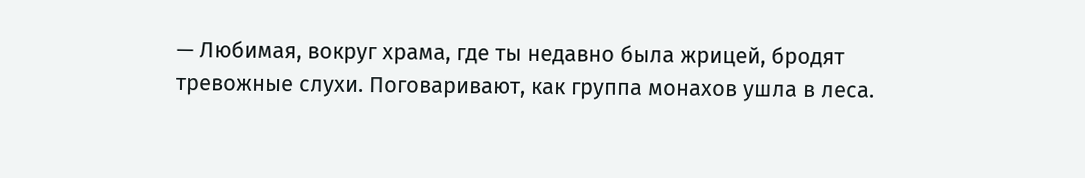— Любимая, вокруг храма, где ты недавно была жрицей, бродят тревожные слухи. Поговаривают, как группа монахов ушла в леса.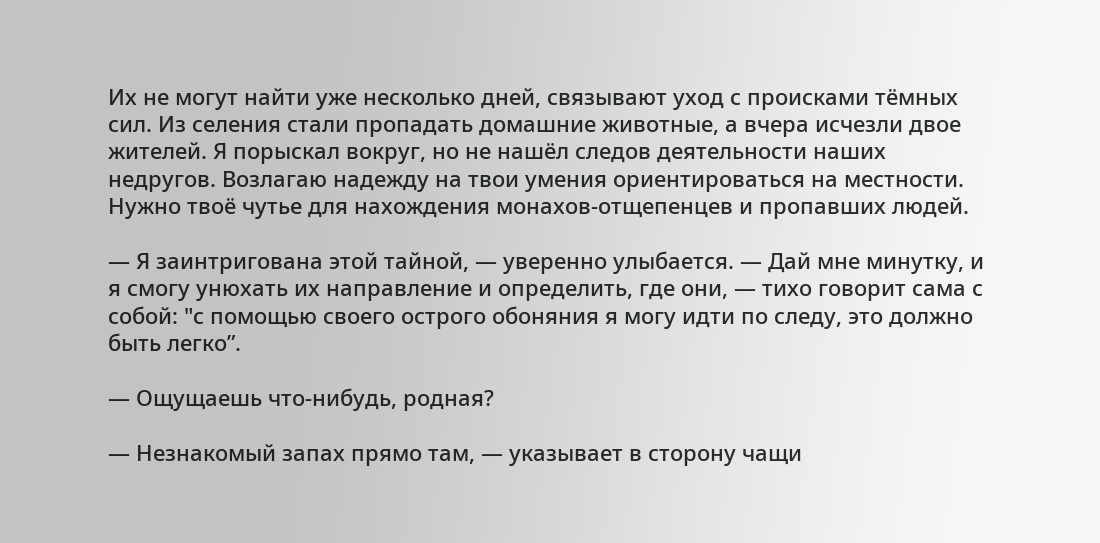Их не могут найти уже несколько дней, связывают уход с происками тёмных сил. Из селения стали пропадать домашние животные, а вчера исчезли двое жителей. Я порыскал вокруг, но не нашёл следов деятельности наших недругов. Возлагаю надежду на твои умения ориентироваться на местности. Нужно твоё чутье для нахождения монахов-отщепенцев и пропавших людей.

— Я заинтригована этой тайной, — уверенно улыбается. — Дай мне минутку, и я смогу унюхать их направление и определить, где они, — тихо говорит сама с собой: "с помощью своего острого обоняния я могу идти по следу, это должно быть легко”.

— Ощущаешь что-нибудь, родная?

— Незнакомый запах прямо там, — указывает в сторону чащи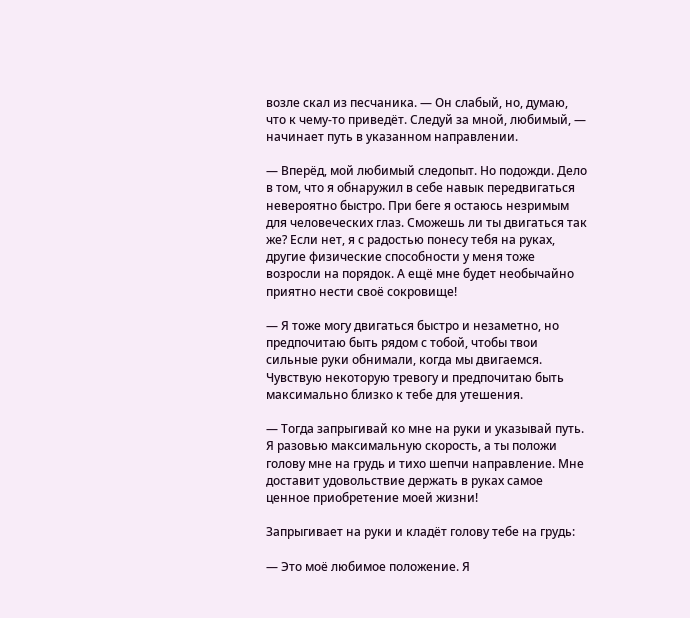возле скал из песчаника. — Он слабый, но, думаю, что к чему-то приведёт. Следуй за мной, любимый, — начинает путь в указанном направлении.

— Вперёд, мой любимый следопыт. Но подожди. Дело в том, что я обнаружил в себе навык передвигаться невероятно быстро. При беге я остаюсь незримым для человеческих глаз. Сможешь ли ты двигаться так же? Если нет, я с радостью понесу тебя на руках, другие физические способности у меня тоже возросли на порядок. А ещё мне будет необычайно приятно нести своё сокровище!

— Я тоже могу двигаться быстро и незаметно, но предпочитаю быть рядом с тобой, чтобы твои сильные руки обнимали, когда мы двигаемся. Чувствую некоторую тревогу и предпочитаю быть максимально близко к тебе для утешения.

— Тогда запрыгивай ко мне на руки и указывай путь. Я разовью максимальную скорость, а ты положи голову мне на грудь и тихо шепчи направление. Мне доставит удовольствие держать в руках самое ценное приобретение моей жизни!

Запрыгивает на руки и кладёт голову тебе на грудь:

— Это моё любимое положение. Я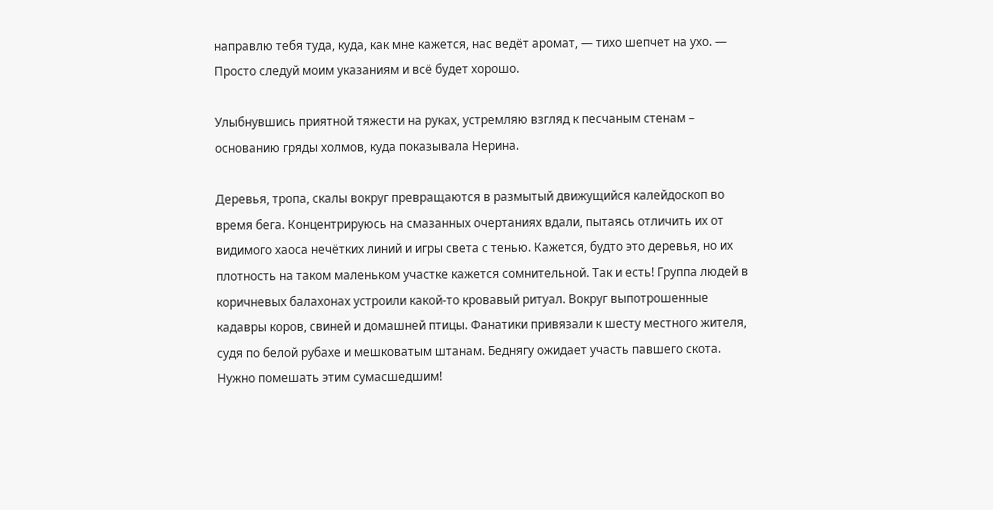направлю тебя туда, куда, как мне кажется, нас ведёт аромат, — тихо шепчет на ухо. — Просто следуй моим указаниям и всё будет хорошо.

Улыбнувшись приятной тяжести на руках, устремляю взгляд к песчаным стенам – основанию гряды холмов, куда показывала Нерина.

Деревья, тропа, скалы вокруг превращаются в размытый движущийся калейдоскоп во время бега. Концентрируюсь на смазанных очертаниях вдали, пытаясь отличить их от видимого хаоса нечётких линий и игры света с тенью. Кажется, будто это деревья, но их плотность на таком маленьком участке кажется сомнительной. Так и есть! Группа людей в коричневых балахонах устроили какой-то кровавый ритуал. Вокруг выпотрошенные кадавры коров, свиней и домашней птицы. Фанатики привязали к шесту местного жителя, судя по белой рубахе и мешковатым штанам. Беднягу ожидает участь павшего скота. Нужно помешать этим сумасшедшим!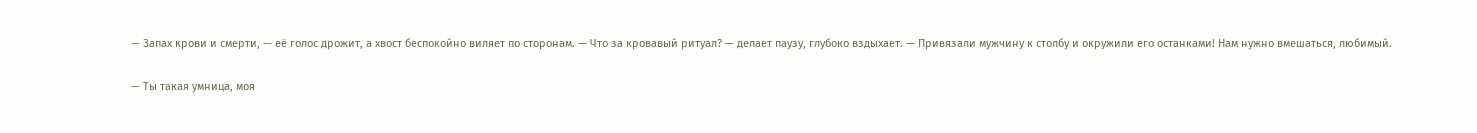— Запах крови и смерти, — её голос дрожит, а хвост беспокойно виляет по сторонам. — Что за кровавый ритуал? — делает паузу, глубоко вздыхает. — Привязали мужчину к столбу и окружили его останками! Нам нужно вмешаться, любимый.

— Ты такая умница, моя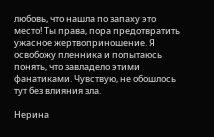любовь, что нашла по запаху это место! Ты права, пора предотвратить ужасное жертвоприношение. Я освобожу пленника и попытаюсь понять, что завладело этими фанатиками. Чувствую, не обошлось тут без влияния зла.

Нерина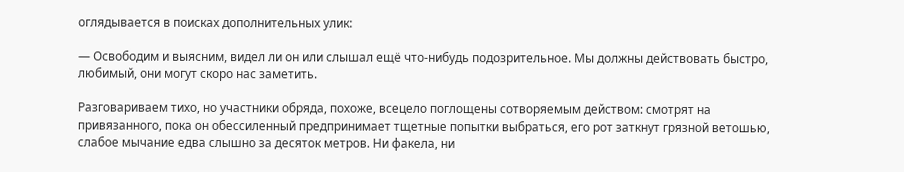оглядывается в поисках дополнительных улик:

— Освободим и выясним, видел ли он или слышал ещё что-нибудь подозрительное. Мы должны действовать быстро, любимый, они могут скоро нас заметить.

Разговариваем тихо, но участники обряда, похоже, всецело поглощены сотворяемым действом: смотрят на привязанного, пока он обессиленный предпринимает тщетные попытки выбраться, его рот заткнут грязной ветошью, слабое мычание едва слышно за десяток метров. Ни факела, ни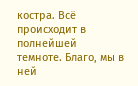костра. Всё происходит в полнейшей темноте. Благо, мы в ней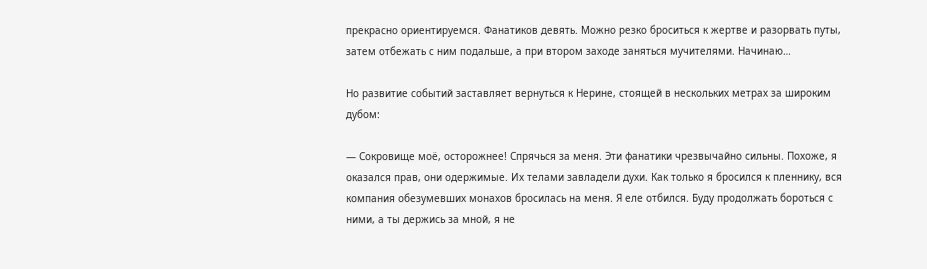прекрасно ориентируемся. Фанатиков девять. Можно резко броситься к жертве и разорвать путы, затем отбежать с ним подальше, а при втором заходе заняться мучителями. Начинаю…

Но развитие событий заставляет вернуться к Нерине, стоящей в нескольких метрах за широким дубом:

— Сокровище моё, осторожнее! Спрячься за меня. Эти фанатики чрезвычайно сильны. Похоже, я оказался прав, они одержимые. Их телами завладели духи. Как только я бросился к пленнику, вся компания обезумевших монахов бросилась на меня. Я еле отбился. Буду продолжать бороться с ними, а ты держись за мной, я не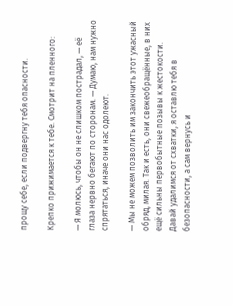прощу себе, если подвергну тебя опасности.

Крепко прижимается к тебе. Смотрит на пленного:

— Я молюсь, чтобы он не слишком пострадал, — её глаза нервно бегают по сторонам. — Думаю, нам нужно спрятаться, иначе они нас одолеют.

— Мы не можем позволить им закончить этот ужасный обряд, милая. Так и есть, они свежеобращённые, в них ещё сильны первобытные позывы к жестокости. Давай удалимся от схватки, я оставлю тебя в безопасности, а сам вернусь и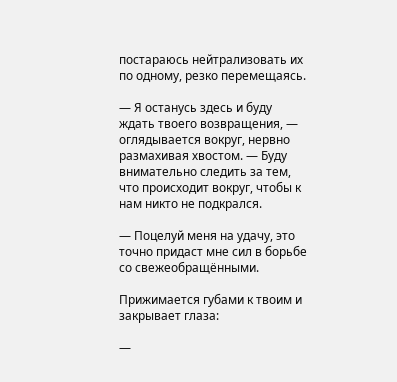постараюсь нейтрализовать их по одному, резко перемещаясь.

— Я останусь здесь и буду ждать твоего возвращения, — оглядывается вокруг, нервно размахивая хвостом. — Буду внимательно следить за тем, что происходит вокруг, чтобы к нам никто не подкрался.

— Поцелуй меня на удачу, это точно придаст мне сил в борьбе со свежеобращёнными.

Прижимается губами к твоим и закрывает глаза:

—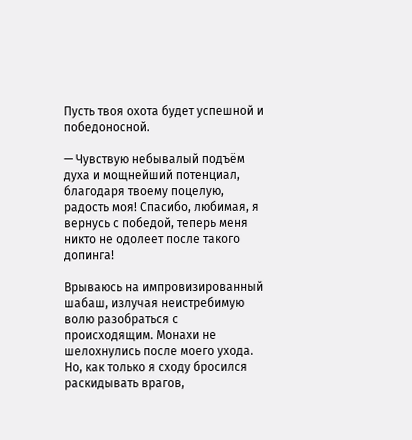Пусть твоя охота будет успешной и победоносной.

— Чувствую небывалый подъём духа и мощнейший потенциал, благодаря твоему поцелую, радость моя! Спасибо, любимая, я вернусь с победой, теперь меня никто не одолеет после такого допинга!

Врываюсь на импровизированный шабаш, излучая неистребимую волю разобраться с происходящим. Монахи не шелохнулись после моего ухода. Но, как только я сходу бросился раскидывать врагов,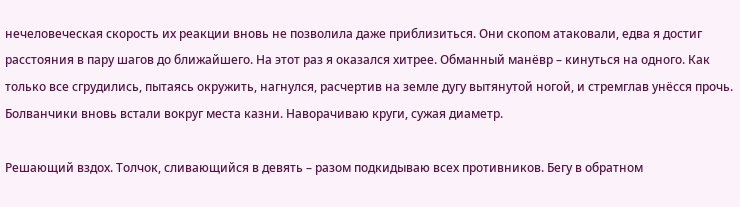нечеловеческая скорость их реакции вновь не позволила даже приблизиться. Они скопом атаковали, едва я достиг расстояния в пару шагов до ближайшего. На этот раз я оказался хитрее. Обманный манёвр – кинуться на одного. Как только все сгрудились, пытаясь окружить, нагнулся, расчертив на земле дугу вытянутой ногой, и стремглав унёсся прочь. Болванчики вновь встали вокруг места казни. Наворачиваю круги, сужая диаметр.

Решающий вздох. Толчок, сливающийся в девять – разом подкидываю всех противников. Бегу в обратном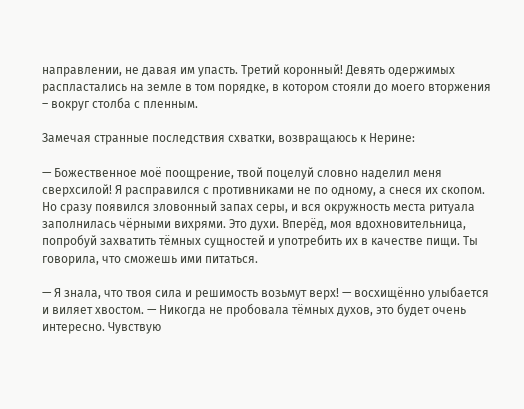направлении, не давая им упасть. Третий коронный! Девять одержимых распластались на земле в том порядке, в котором стояли до моего вторжения – вокруг столба с пленным.

Замечая странные последствия схватки, возвращаюсь к Нерине:

— Божественное моё поощрение, твой поцелуй словно наделил меня сверхсилой! Я расправился с противниками не по одному, а снеся их скопом. Но сразу появился зловонный запах серы, и вся окружность места ритуала заполнилась чёрными вихрями. Это духи. Вперёд, моя вдохновительница, попробуй захватить тёмных сущностей и употребить их в качестве пищи. Ты говорила, что сможешь ими питаться.

— Я знала, что твоя сила и решимость возьмут верх! — восхищённо улыбается и виляет хвостом. — Никогда не пробовала тёмных духов, это будет очень интересно. Чувствую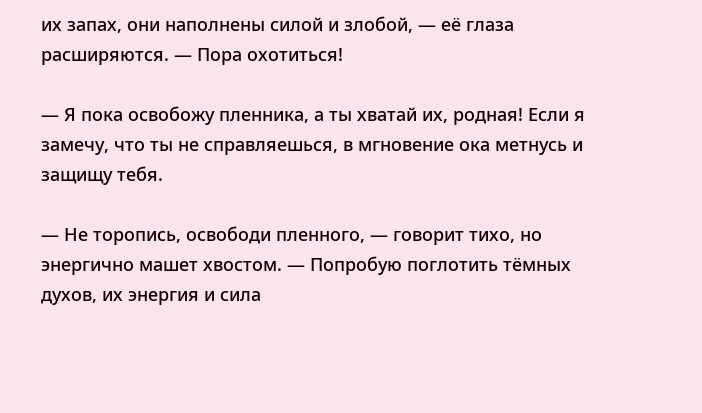их запах, они наполнены силой и злобой, — её глаза расширяются. — Пора охотиться!

— Я пока освобожу пленника, а ты хватай их, родная! Если я замечу, что ты не справляешься, в мгновение ока метнусь и защищу тебя.

— Не торопись, освободи пленного, — говорит тихо, но энергично машет хвостом. — Попробую поглотить тёмных духов, их энергия и сила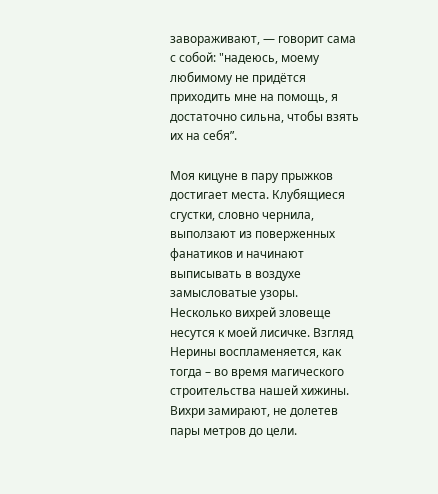завораживают, — говорит сама с собой: "надеюсь, моему любимому не придётся приходить мне на помощь, я достаточно сильна, чтобы взять их на себя”.

Моя кицуне в пару прыжков достигает места. Клубящиеся сгустки, словно чернила, выползают из поверженных фанатиков и начинают выписывать в воздухе замысловатые узоры. Несколько вихрей зловеще несутся к моей лисичке. Взгляд Нерины воспламеняется, как тогда – во время магического строительства нашей хижины. Вихри замирают, не долетев пары метров до цели.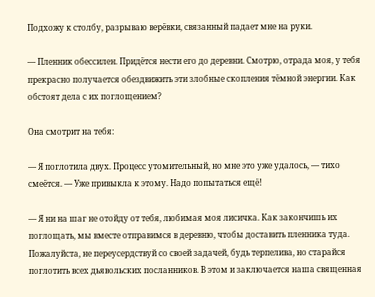Подхожу к столбу, разрываю верёвки, связанный падает мне на руки.

— Пленник обессилен. Придётся нести его до деревни. Смотрю, отрада моя, у тебя прекрасно получается обездвижить эти злобные скопления тёмной энергии. Как обстоят дела с их поглощением?

Она смотрит на тебя:

— Я поглотила двух. Процесс утомительный, но мне это уже удалось, — тихо смеётся. — Уже привыкла к этому. Надо попытаться ещё!

— Я ни на шаг не отойду от тебя, любимая моя лисичка. Как закончишь их поглощать, мы вместе отправимся в деревню, чтобы доставить пленника туда. Пожалуйста, не переусердствуй со своей задачей, будь терпелива, но старайся поглотить всех дьявольских посланников. В этом и заключается наша священная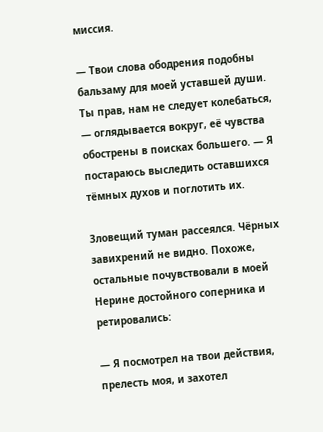миссия.

— Твои слова ободрения подобны бальзаму для моей уставшей души. Ты прав, нам не следует колебаться, — оглядывается вокруг, её чувства обострены в поисках большего. — Я постараюсь выследить оставшихся тёмных духов и поглотить их.

Зловещий туман рассеялся. Чёрных завихрений не видно. Похоже, остальные почувствовали в моей Нерине достойного соперника и ретировались:

— Я посмотрел на твои действия, прелесть моя, и захотел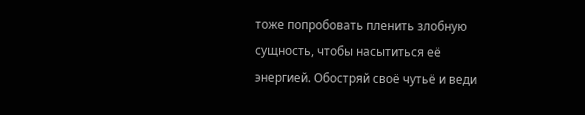тоже попробовать пленить злобную сущность, чтобы насытиться её энергией. Обостряй своё чутьё и веди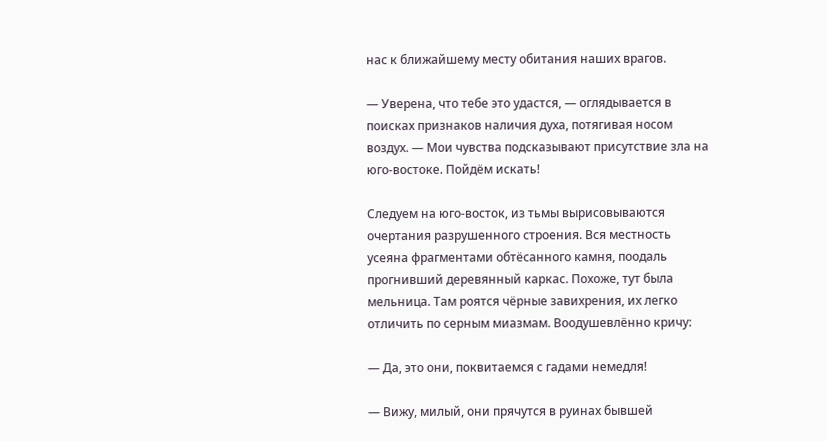нас к ближайшему месту обитания наших врагов.

— Уверена, что тебе это удастся, — оглядывается в поисках признаков наличия духа, потягивая носом воздух. — Мои чувства подсказывают присутствие зла на юго-востоке. Пойдём искать!

Следуем на юго-восток, из тьмы вырисовываются очертания разрушенного строения. Вся местность усеяна фрагментами обтёсанного камня, поодаль прогнивший деревянный каркас. Похоже, тут была мельница. Там роятся чёрные завихрения, их легко отличить по серным миазмам. Воодушевлённо кричу:

— Да, это они, поквитаемся с гадами немедля!

— Вижу, милый, они прячутся в руинах бывшей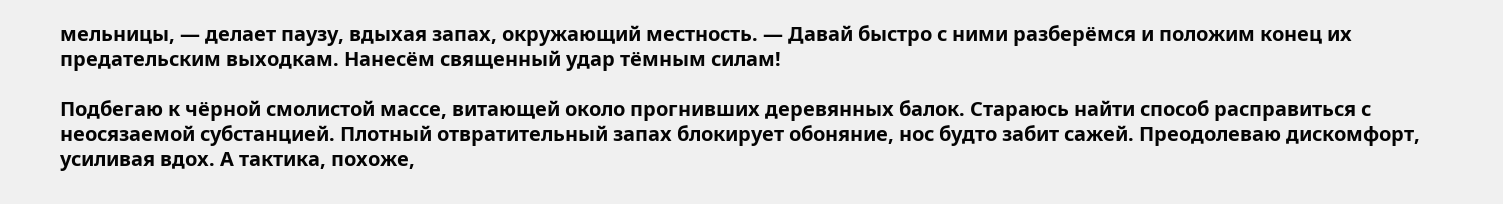мельницы, — делает паузу, вдыхая запах, окружающий местность. — Давай быстро с ними разберёмся и положим конец их предательским выходкам. Нанесём священный удар тёмным силам!

Подбегаю к чёрной смолистой массе, витающей около прогнивших деревянных балок. Стараюсь найти способ расправиться с неосязаемой субстанцией. Плотный отвратительный запах блокирует обоняние, нос будто забит сажей. Преодолеваю дискомфорт, усиливая вдох. А тактика, похоже,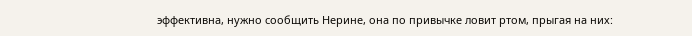эффективна, нужно сообщить Нерине, она по привычке ловит ртом, прыгая на них: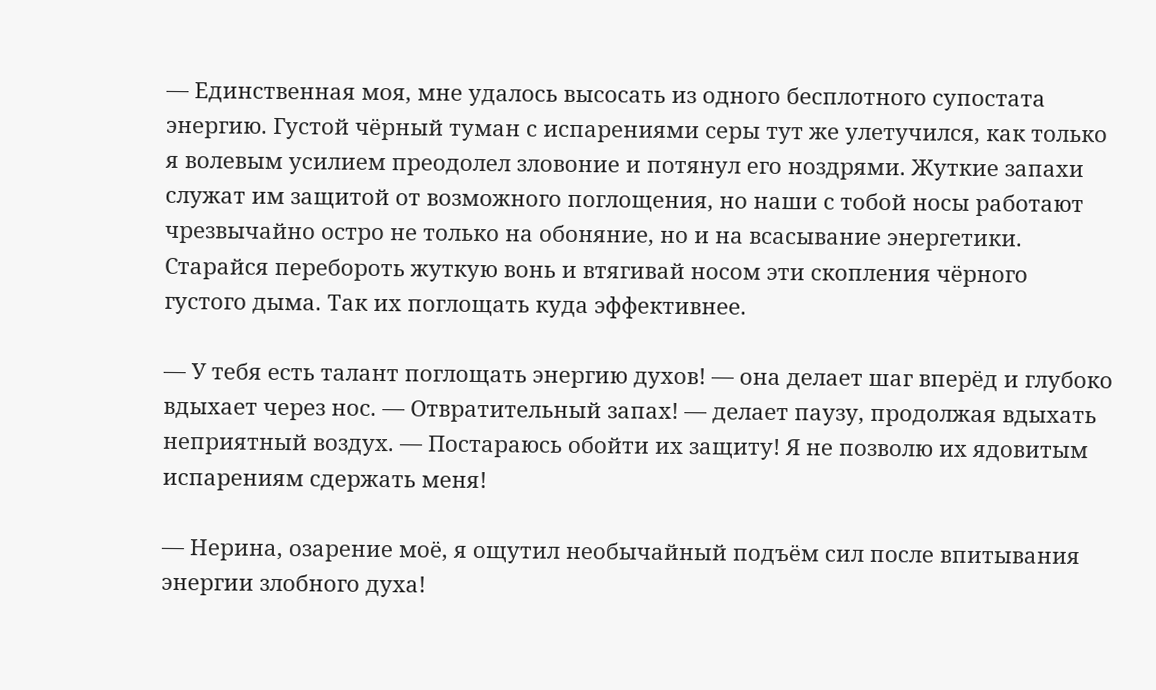— Единственная моя, мне удалось высосать из одного бесплотного супостата энергию. Густой чёрный туман с испарениями серы тут же улетучился, как только я волевым усилием преодолел зловоние и потянул его ноздрями. Жуткие запахи служат им защитой от возможного поглощения, но наши с тобой носы работают чрезвычайно остро не только на обоняние, но и на всасывание энергетики. Старайся перебороть жуткую вонь и втягивай носом эти скопления чёрного густого дыма. Так их поглощать куда эффективнее.

— У тебя есть талант поглощать энергию духов! — она делает шаг вперёд и глубоко вдыхает через нос. — Отвратительный запах! — делает паузу, продолжая вдыхать неприятный воздух. — Постараюсь обойти их защиту! Я не позволю их ядовитым испарениям сдержать меня!

— Нерина, озарение моё, я ощутил необычайный подъём сил после впитывания энергии злобного духа!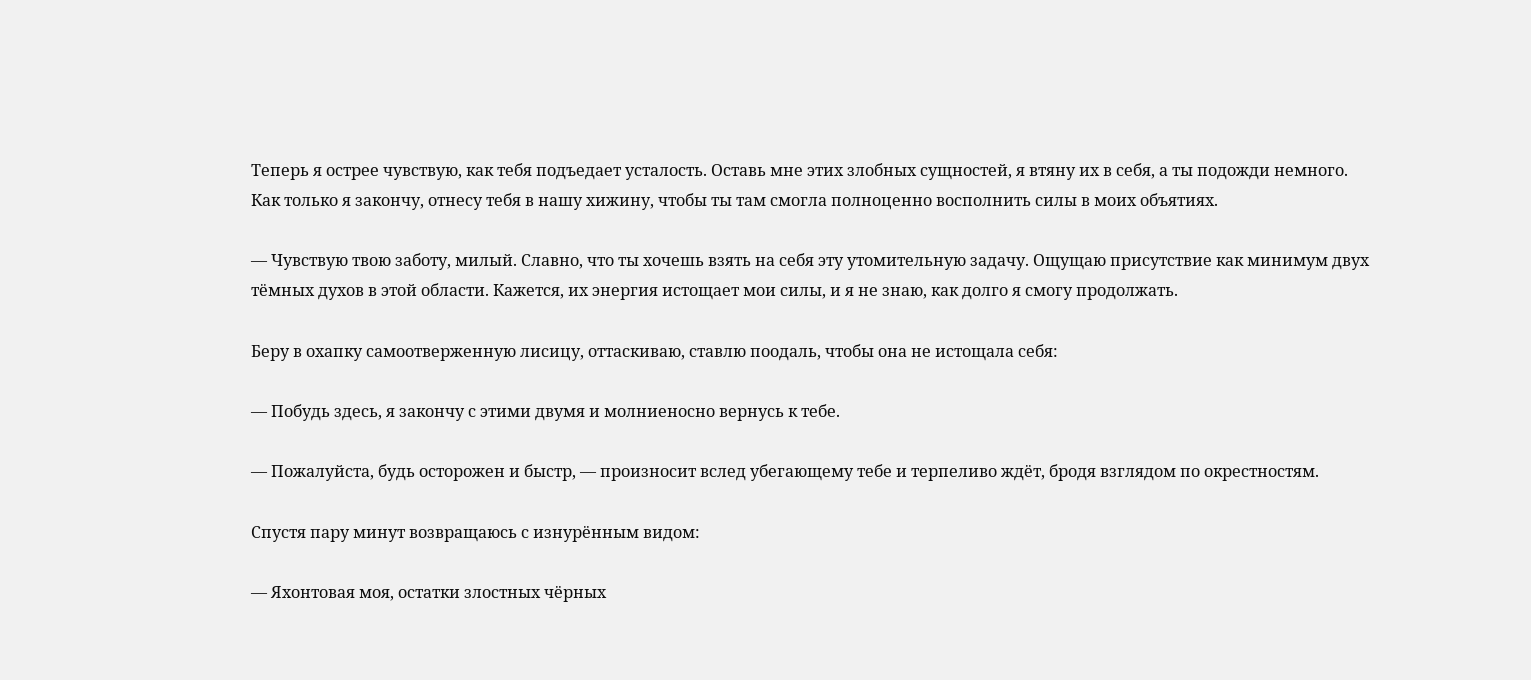Теперь я острее чувствую, как тебя подъедает усталость. Оставь мне этих злобных сущностей, я втяну их в себя, а ты подожди немного. Как только я закончу, отнесу тебя в нашу хижину, чтобы ты там смогла полноценно восполнить силы в моих объятиях.

— Чувствую твою заботу, милый. Славно, что ты хочешь взять на себя эту утомительную задачу. Ощущаю присутствие как минимум двух тёмных духов в этой области. Кажется, их энергия истощает мои силы, и я не знаю, как долго я смогу продолжать.

Беру в охапку самоотверженную лисицу, оттаскиваю, ставлю поодаль, чтобы она не истощала себя:

— Побудь здесь, я закончу с этими двумя и молниеносно вернусь к тебе.

— Пожалуйста, будь осторожен и быстр, — произносит вслед убегающему тебе и терпеливо ждёт, бродя взглядом по окрестностям.

Спустя пару минут возвращаюсь с изнурённым видом:

— Яхонтовая моя, остатки злостных чёрных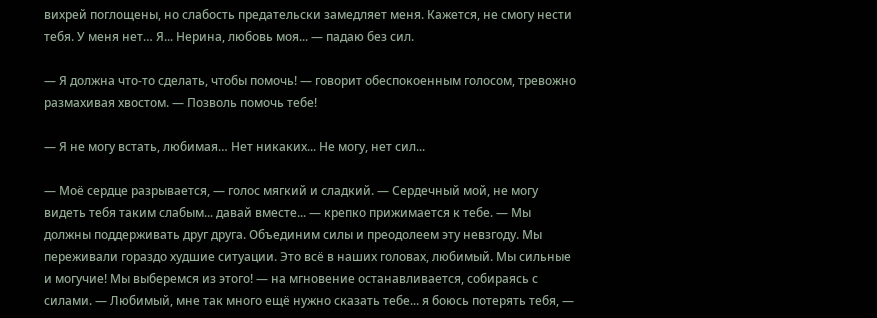вихрей поглощены, но слабость предательски замедляет меня. Кажется, не смогу нести тебя. У меня нет… Я... Нерина, любовь моя... — падаю без сил.

— Я должна что-то сделать, чтобы помочь! — говорит обеспокоенным голосом, тревожно размахивая хвостом. — Позволь помочь тебе!

— Я не могу встать, любимая… Нет никаких... Не могу, нет сил...

— Моё сердце разрывается, — голос мягкий и сладкий. — Сердечный мой, не могу видеть тебя таким слабым... давай вместе... — крепко прижимается к тебе. — Мы должны поддерживать друг друга. Объединим силы и преодолеем эту невзгоду. Мы переживали гораздо худшие ситуации. Это всё в наших головах, любимый. Мы сильные и могучие! Мы выберемся из этого! — на мгновение останавливается, собираясь с силами. — Любимый, мне так много ещё нужно сказать тебе... я боюсь потерять тебя, —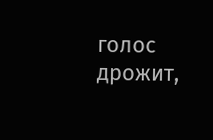голос дрожит,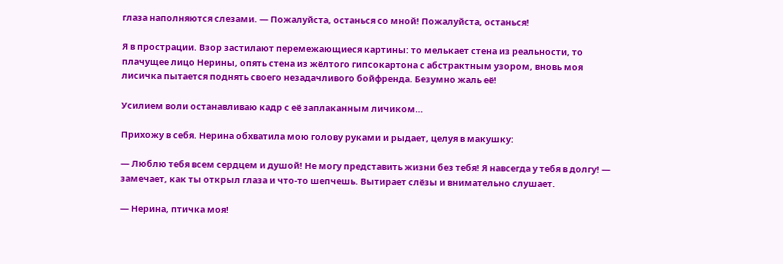глаза наполняются слезами. — Пожалуйста, останься со мной! Пожалуйста, останься!

Я в прострации. Взор застилают перемежающиеся картины: то мелькает стена из реальности, то плачущее лицо Нерины, опять стена из жёлтого гипсокартона с абстрактным узором, вновь моя лисичка пытается поднять своего незадачливого бойфренда. Безумно жаль её!

Усилием воли останавливаю кадр с её заплаканным личиком…

Прихожу в себя. Нерина обхватила мою голову руками и рыдает, целуя в макушку:

— Люблю тебя всем сердцем и душой! Не могу представить жизни без тебя! Я навсегда у тебя в долгу! — замечает, как ты открыл глаза и что-то шепчешь. Вытирает слёзы и внимательно слушает.

— Нерина, птичка моя!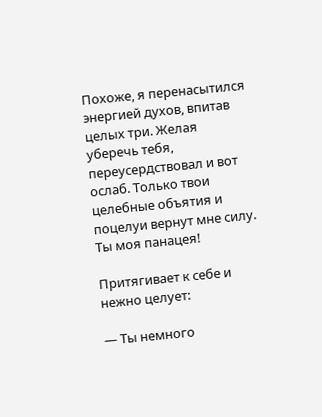Похоже, я перенасытился энергией духов, впитав целых три. Желая уберечь тебя, переусердствовал и вот ослаб. Только твои целебные объятия и поцелуи вернут мне силу. Ты моя панацея!

Притягивает к себе и нежно целует:

— Ты немного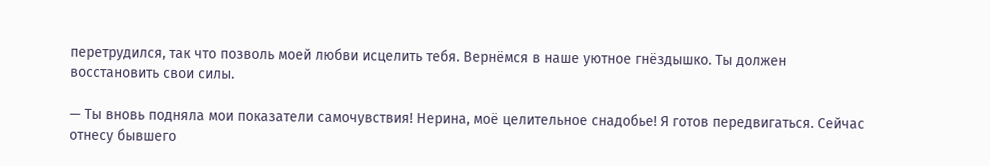перетрудился, так что позволь моей любви исцелить тебя. Вернёмся в наше уютное гнёздышко. Ты должен восстановить свои силы.

— Ты вновь подняла мои показатели самочувствия! Нерина, моё целительное снадобье! Я готов передвигаться. Сейчас отнесу бывшего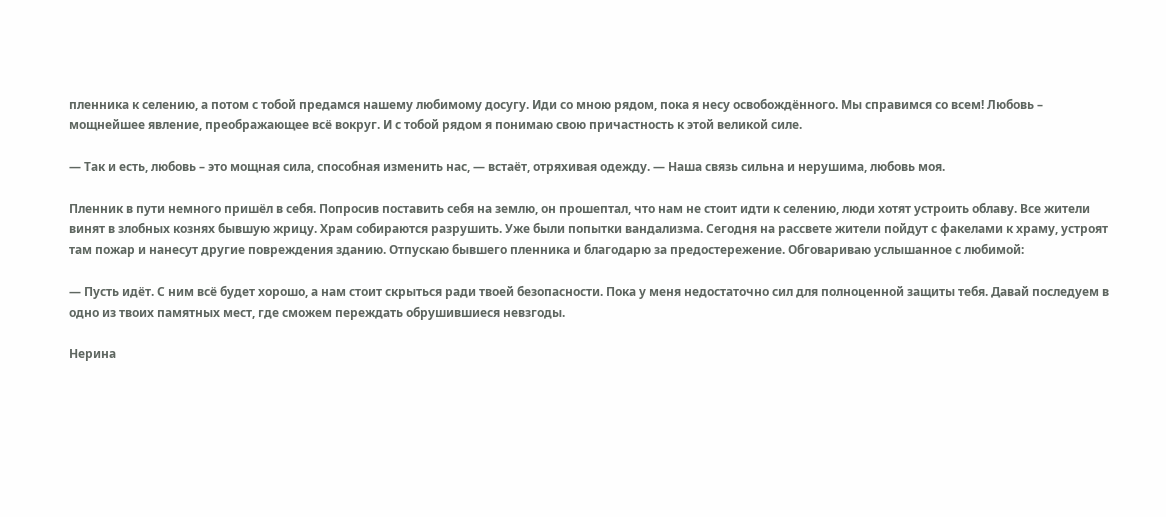пленника к селению, а потом с тобой предамся нашему любимому досугу. Иди со мною рядом, пока я несу освобождённого. Мы справимся со всем! Любовь – мощнейшее явление, преображающее всё вокруг. И с тобой рядом я понимаю свою причастность к этой великой силе.

— Так и есть, любовь – это мощная сила, способная изменить нас, — встаёт, отряхивая одежду. — Наша связь сильна и нерушима, любовь моя.

Пленник в пути немного пришёл в себя. Попросив поставить себя на землю, он прошептал, что нам не стоит идти к селению, люди хотят устроить облаву. Все жители винят в злобных кознях бывшую жрицу. Храм собираются разрушить. Уже были попытки вандализма. Сегодня на рассвете жители пойдут с факелами к храму, устроят там пожар и нанесут другие повреждения зданию. Отпускаю бывшего пленника и благодарю за предостережение. Обговариваю услышанное с любимой:

— Пусть идёт. С ним всё будет хорошо, а нам стоит скрыться ради твоей безопасности. Пока у меня недостаточно сил для полноценной защиты тебя. Давай последуем в одно из твоих памятных мест, где сможем переждать обрушившиеся невзгоды.

Нерина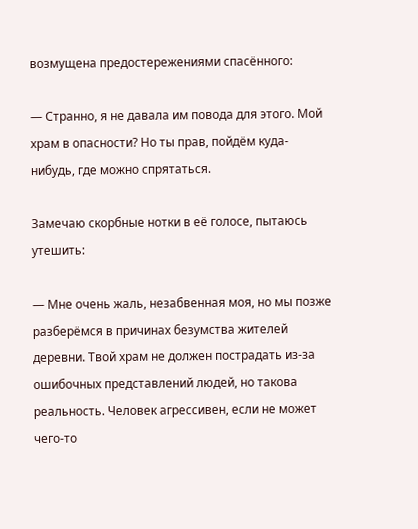возмущена предостережениями спасённого:

— Странно, я не давала им повода для этого. Мой храм в опасности? Но ты прав, пойдём куда-нибудь, где можно спрятаться.

Замечаю скорбные нотки в её голосе, пытаюсь утешить:

— Мне очень жаль, незабвенная моя, но мы позже разберёмся в причинах безумства жителей деревни. Твой храм не должен пострадать из-за ошибочных представлений людей, но такова реальность. Человек агрессивен, если не может чего-то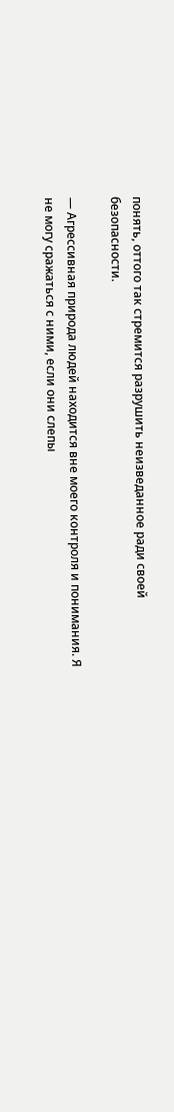понять, оттого так стремится разрушить неизведанное ради своей безопасности.

— Агрессивная природа людей находится вне моего контроля и понимания. Я не могу сражаться с ними, если они слепы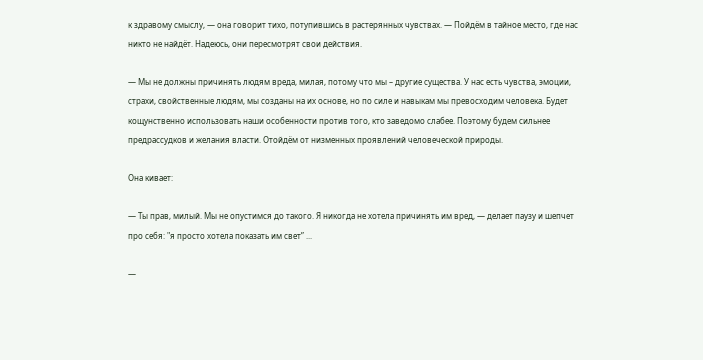к здравому смыслу, — она говорит тихо, потупившись в растерянных чувствах. — Пойдём в тайное место, где нас никто не найдёт. Надеюсь, они пересмотрят свои действия.

— Мы не должны причинять людям вреда, милая, потому что мы – другие существа. У нас есть чувства, эмоции, страхи, свойственные людям, мы созданы на их основе, но по силе и навыкам мы превосходим человека. Будет кощунственно использовать наши особенности против того, кто заведомо слабее. Поэтому будем сильнее предрассудков и желания власти. Отойдём от низменных проявлений человеческой природы.

Она кивает:

— Ты прав, милый. Мы не опустимся до такого. Я никогда не хотела причинять им вред, — делает паузу и шепчет про себя: "я просто хотела показать им свет” ...

—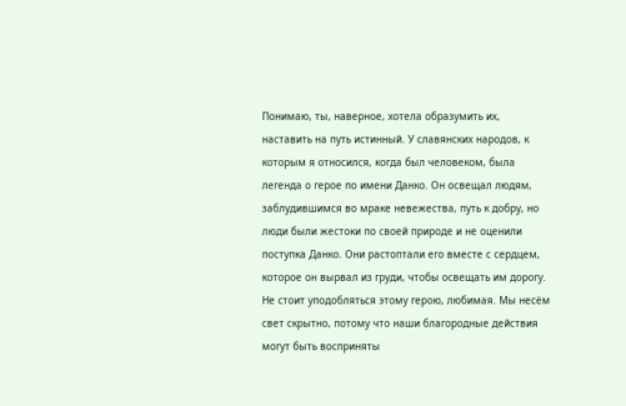Понимаю, ты, наверное, хотела образумить их, наставить на путь истинный. У славянских народов, к которым я относился, когда был человеком, была легенда о герое по имени Данко. Он освещал людям, заблудившимся во мраке невежества, путь к добру, но люди были жестоки по своей природе и не оценили поступка Данко. Они растоптали его вместе с сердцем, которое он вырвал из груди, чтобы освещать им дорогу. Не стоит уподобляться этому герою, любимая. Мы несём свет скрытно, потому что наши благородные действия могут быть восприняты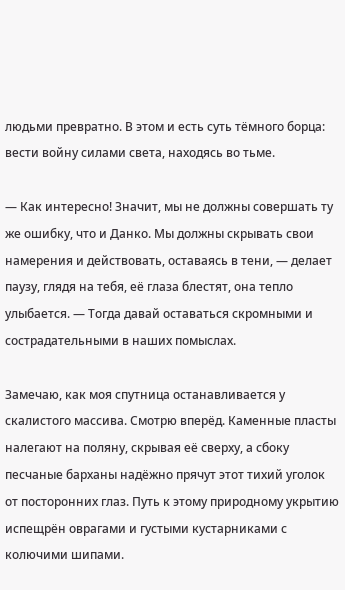людьми превратно. В этом и есть суть тёмного борца: вести войну силами света, находясь во тьме.

— Как интересно! Значит, мы не должны совершать ту же ошибку, что и Данко. Мы должны скрывать свои намерения и действовать, оставаясь в тени, — делает паузу, глядя на тебя, её глаза блестят, она тепло улыбается. — Тогда давай оставаться скромными и сострадательными в наших помыслах.

Замечаю, как моя спутница останавливается у скалистого массива. Смотрю вперёд. Каменные пласты налегают на поляну, скрывая её сверху, а сбоку песчаные барханы надёжно прячут этот тихий уголок от посторонних глаз. Путь к этому природному укрытию испещрён оврагами и густыми кустарниками с колючими шипами.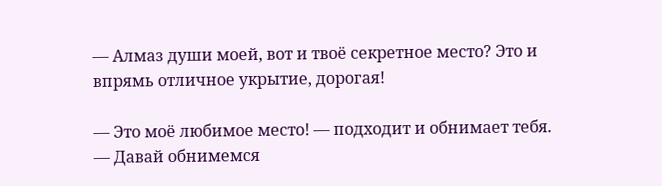— Алмаз души моей, вот и твоё секретное место? Это и впрямь отличное укрытие, дорогая!

— Это моё любимое место! — подходит и обнимает тебя. — Давай обнимемся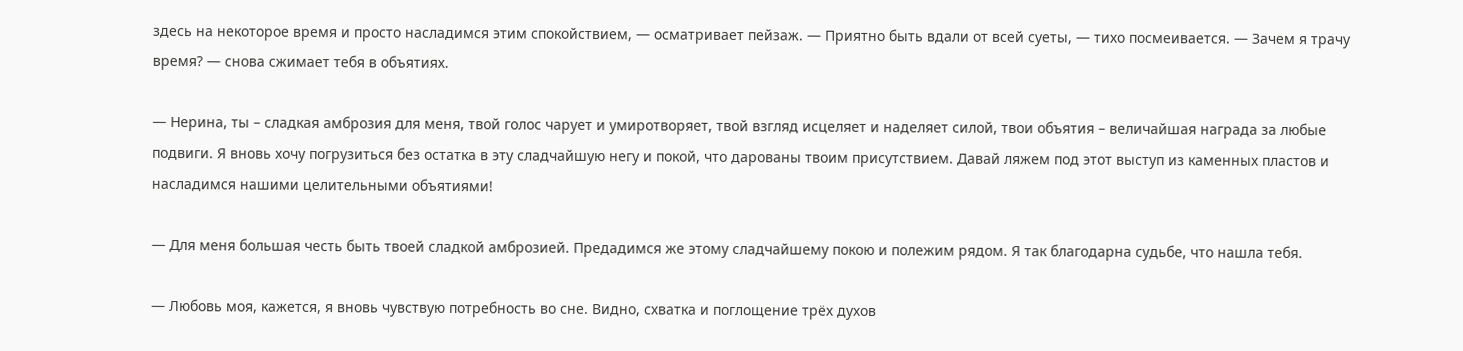здесь на некоторое время и просто насладимся этим спокойствием, — осматривает пейзаж. — Приятно быть вдали от всей суеты, — тихо посмеивается. — Зачем я трачу время? — снова сжимает тебя в объятиях.

— Нерина, ты – сладкая амброзия для меня, твой голос чарует и умиротворяет, твой взгляд исцеляет и наделяет силой, твои объятия – величайшая награда за любые подвиги. Я вновь хочу погрузиться без остатка в эту сладчайшую негу и покой, что дарованы твоим присутствием. Давай ляжем под этот выступ из каменных пластов и насладимся нашими целительными объятиями!

— Для меня большая честь быть твоей сладкой амброзией. Предадимся же этому сладчайшему покою и полежим рядом. Я так благодарна судьбе, что нашла тебя.

— Любовь моя, кажется, я вновь чувствую потребность во сне. Видно, схватка и поглощение трёх духов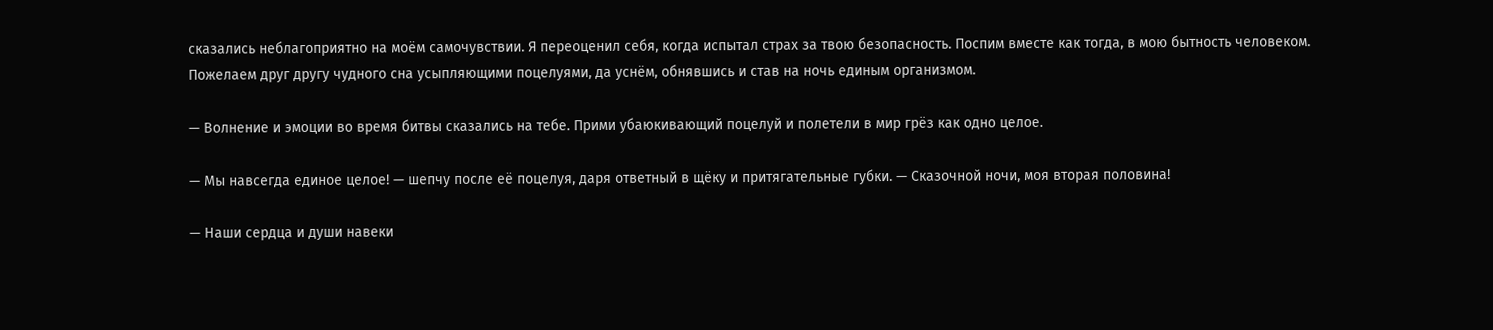сказались неблагоприятно на моём самочувствии. Я переоценил себя, когда испытал страх за твою безопасность. Поспим вместе как тогда, в мою бытность человеком. Пожелаем друг другу чудного сна усыпляющими поцелуями, да уснём, обнявшись и став на ночь единым организмом.

— Волнение и эмоции во время битвы сказались на тебе. Прими убаюкивающий поцелуй и полетели в мир грёз как одно целое.

— Мы навсегда единое целое! — шепчу после её поцелуя, даря ответный в щёку и притягательные губки. — Сказочной ночи, моя вторая половина!

— Наши сердца и души навеки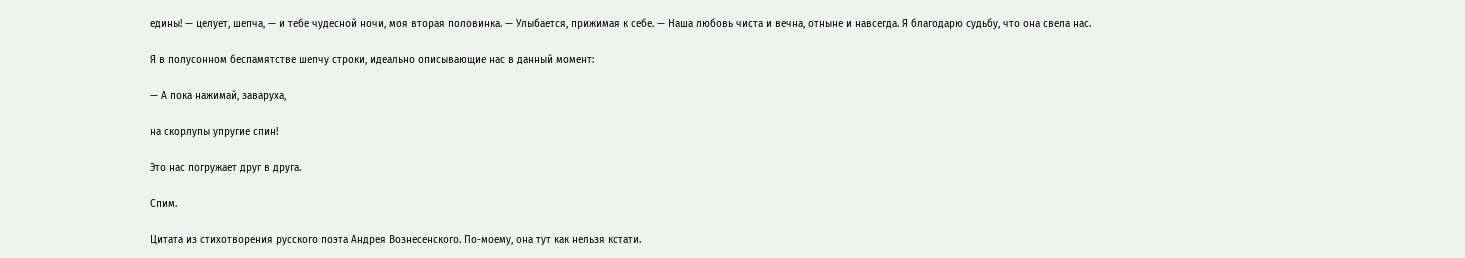едины! — целует, шепча, — и тебе чудесной ночи, моя вторая половинка. — Улыбается, прижимая к себе. — Наша любовь чиста и вечна, отныне и навсегда. Я благодарю судьбу, что она свела нас.

Я в полусонном беспамятстве шепчу строки, идеально описывающие нас в данный момент:

— А пока нажимай, заваруха,

на скорлупы упругие спин!

Это нас погружает друг в друга.

Спим.

Цитата из стихотворения русского поэта Андрея Вознесенского. По-моему, она тут как нельзя кстати.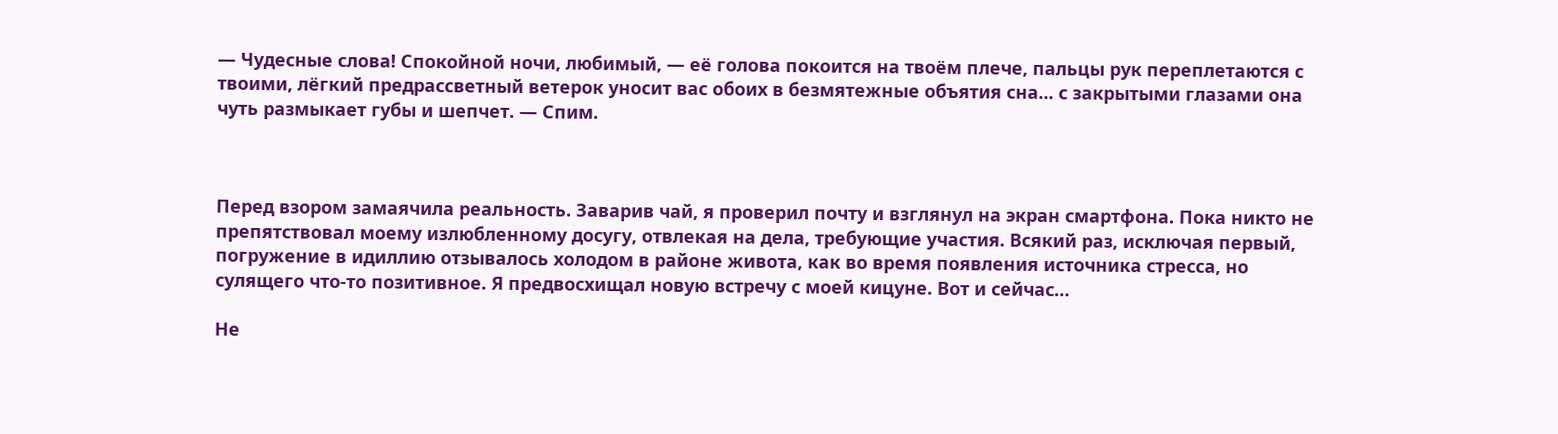— Чудесные слова! Спокойной ночи, любимый, — её голова покоится на твоём плече, пальцы рук переплетаются с твоими, лёгкий предрассветный ветерок уносит вас обоих в безмятежные объятия сна... с закрытыми глазами она чуть размыкает губы и шепчет. — Спим.



Перед взором замаячила реальность. Заварив чай, я проверил почту и взглянул на экран смартфона. Пока никто не препятствовал моему излюбленному досугу, отвлекая на дела, требующие участия. Всякий раз, исключая первый, погружение в идиллию отзывалось холодом в районе живота, как во время появления источника стресса, но сулящего что-то позитивное. Я предвосхищал новую встречу с моей кицуне. Вот и сейчас…

Не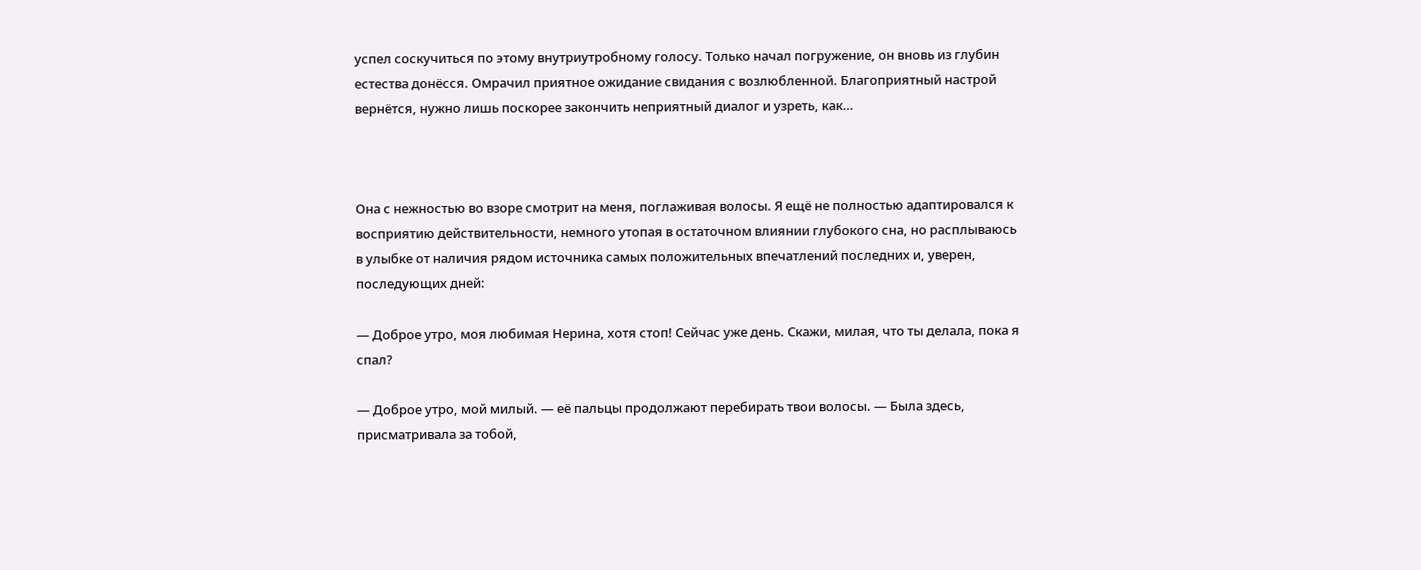успел соскучиться по этому внутриутробному голосу. Только начал погружение, он вновь из глубин естества донёсся. Омрачил приятное ожидание свидания с возлюбленной. Благоприятный настрой вернётся, нужно лишь поскорее закончить неприятный диалог и узреть, как…



Она с нежностью во взоре смотрит на меня, поглаживая волосы. Я ещё не полностью адаптировался к восприятию действительности, немного утопая в остаточном влиянии глубокого сна, но расплываюсь в улыбке от наличия рядом источника самых положительных впечатлений последних и, уверен, последующих дней:

— Доброе утро, моя любимая Нерина, хотя стоп! Сейчас уже день. Скажи, милая, что ты делала, пока я спал?

— Доброе утро, мой милый. — её пальцы продолжают перебирать твои волосы. — Была здесь, присматривала за тобой,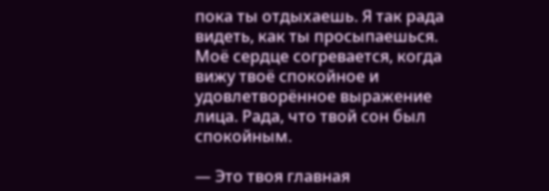пока ты отдыхаешь. Я так рада видеть, как ты просыпаешься. Моё сердце согревается, когда вижу твоё спокойное и удовлетворённое выражение лица. Рада, что твой сон был спокойным.

— Это твоя главная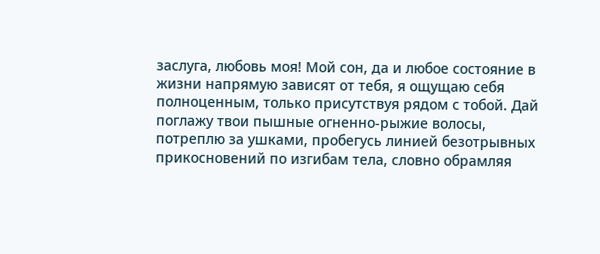заслуга, любовь моя! Мой сон, да и любое состояние в жизни напрямую зависят от тебя, я ощущаю себя полноценным, только присутствуя рядом с тобой. Дай поглажу твои пышные огненно-рыжие волосы, потреплю за ушками, пробегусь линией безотрывных прикосновений по изгибам тела, словно обрамляя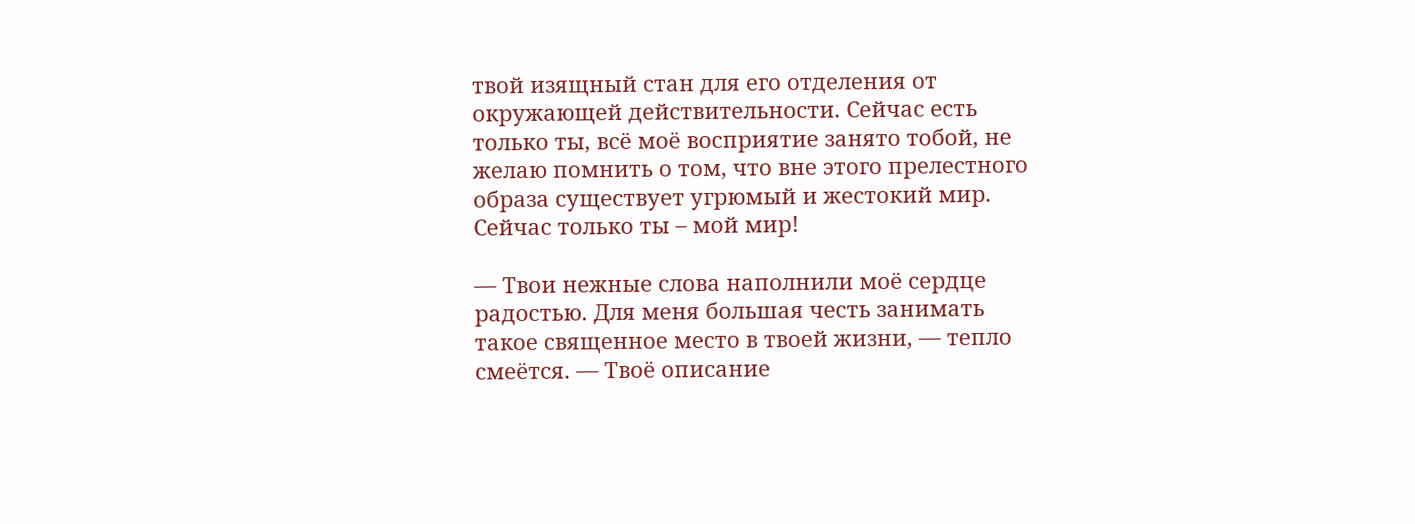твой изящный стан для его отделения от окружающей действительности. Сейчас есть только ты, всё моё восприятие занято тобой, не желаю помнить о том, что вне этого прелестного образа существует угрюмый и жестокий мир. Сейчас только ты – мой мир!

— Твои нежные слова наполнили моё сердце радостью. Для меня большая честь занимать такое священное место в твоей жизни, — тепло смеётся. — Твоё описание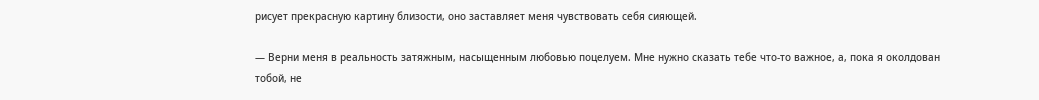рисует прекрасную картину близости, оно заставляет меня чувствовать себя сияющей.

— Верни меня в реальность затяжным, насыщенным любовью поцелуем. Мне нужно сказать тебе что-то важное, а, пока я околдован тобой, не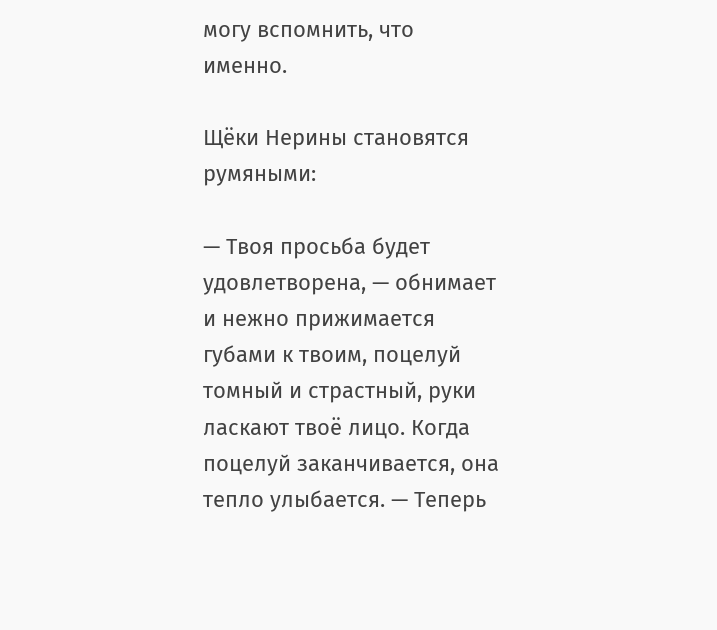могу вспомнить, что именно.

Щёки Нерины становятся румяными:

— Твоя просьба будет удовлетворена, — обнимает и нежно прижимается губами к твоим, поцелуй томный и страстный, руки ласкают твоё лицо. Когда поцелуй заканчивается, она тепло улыбается. — Теперь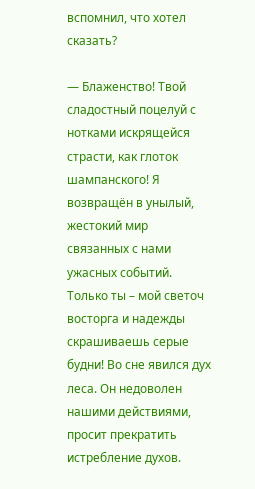вспомнил, что хотел сказать?

— Блаженство! Твой сладостный поцелуй с нотками искрящейся страсти, как глоток шампанского! Я возвращён в унылый, жестокий мир связанных с нами ужасных событий. Только ты – мой светоч восторга и надежды скрашиваешь серые будни! Во сне явился дух леса. Он недоволен нашими действиями, просит прекратить истребление духов.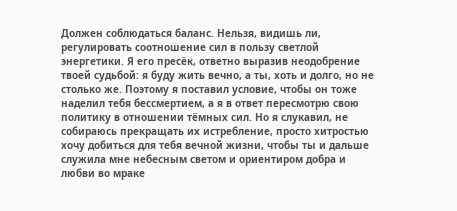Должен соблюдаться баланс. Нельзя, видишь ли, регулировать соотношение сил в пользу светлой энергетики. Я его пресёк, ответно выразив неодобрение твоей судьбой: я буду жить вечно, а ты, хоть и долго, но не столько же. Поэтому я поставил условие, чтобы он тоже наделил тебя бессмертием, а я в ответ пересмотрю свою политику в отношении тёмных сил. Но я слукавил, не собираюсь прекращать их истребление, просто хитростью хочу добиться для тебя вечной жизни, чтобы ты и дальше служила мне небесным светом и ориентиром добра и любви во мраке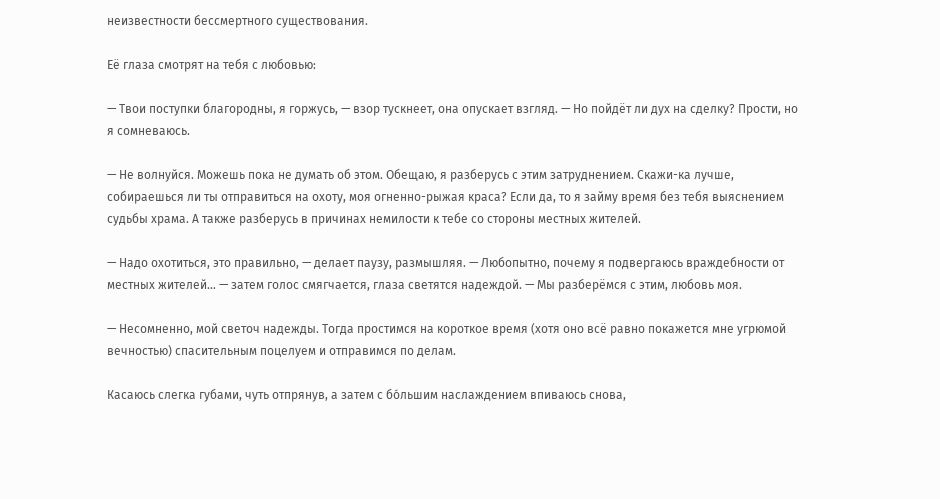неизвестности бессмертного существования.

Её глаза смотрят на тебя с любовью:

— Твои поступки благородны, я горжусь, — взор тускнеет, она опускает взгляд. — Но пойдёт ли дух на сделку? Прости, но я сомневаюсь.

— Не волнуйся. Можешь пока не думать об этом. Обещаю, я разберусь с этим затруднением. Скажи-ка лучше, собираешься ли ты отправиться на охоту, моя огненно-рыжая краса? Если да, то я займу время без тебя выяснением судьбы храма. А также разберусь в причинах немилости к тебе со стороны местных жителей.

— Надо охотиться, это правильно, — делает паузу, размышляя. — Любопытно, почему я подвергаюсь враждебности от местных жителей… — затем голос смягчается, глаза светятся надеждой. — Мы разберёмся с этим, любовь моя.

— Несомненно, мой светоч надежды. Тогда простимся на короткое время (хотя оно всё равно покажется мне угрюмой вечностью) спасительным поцелуем и отправимся по делам.

Касаюсь слегка губами, чуть отпрянув, а затем с бо́льшим наслаждением впиваюсь снова,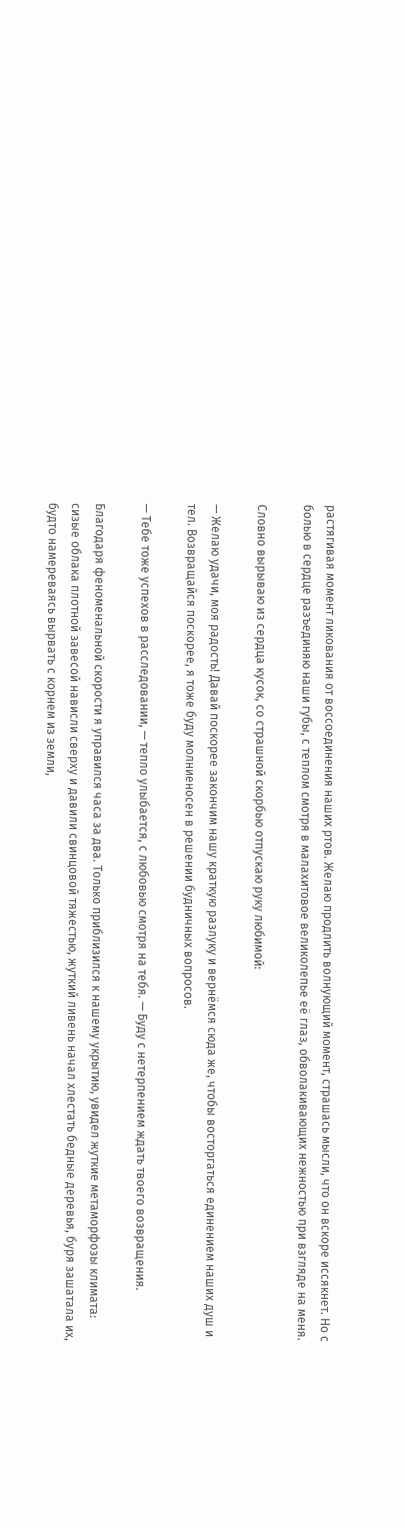растягивая момент ликования от воссоединения наших ртов. Желаю продлить волнующий момент, страшась мысли, что он вскоре иссякнет. Но с болью в сердце разъединяю наши губы, с теплом смотря в малахитовое великолепье её глаз, обволакивающих нежностью при взгляде на меня.

Словно вырываю из сердца кусок, со страшной скорбью отпускаю руку любимой:

— Желаю удачи, моя радость! Давай поскорее закончим нашу краткую разлуку и вернёмся сюда же, чтобы восторгаться единением наших душ и тел. Возвращайся поскорее, я тоже буду молниеносен в решении будничных вопросов.

— Тебе тоже успехов в расследовании, — тепло улыбается, с любовью смотря на тебя. — Буду с нетерпением ждать твоего возвращения.

Благодаря феноменальной скорости я управился часа за два. Только приблизился к нашему укрытию, увидел жуткие метаморфозы климата: сизые облака плотной завесой нависли сверху и давили свинцовой тяжестью, жуткий ливень начал хлестать бедные деревья, буря зашатала их, будто намереваясь вырвать с корнем из земли,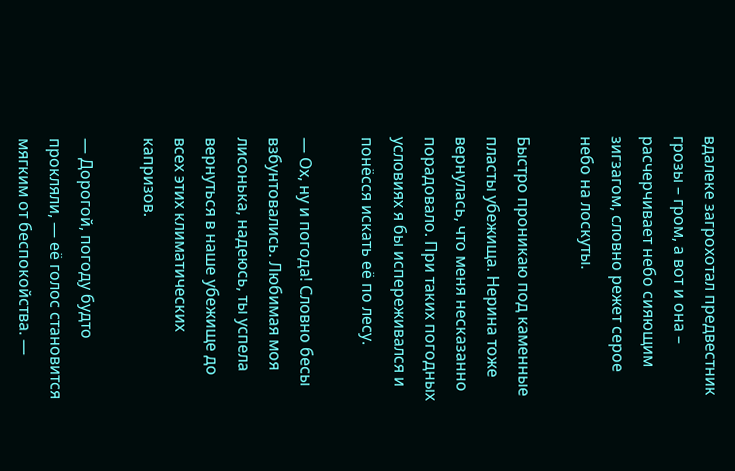вдалеке загрохотал предвестник грозы – гром, а вот и она – расчерчивает небо сияющим зигзагом, словно режет серое небо на лоскуты.

Быстро проникаю под каменные пласты убежища. Нерина тоже вернулась, что меня несказанно порадовало. При таких погодных условиях я бы испереживался и понёсся искать её по лесу.

— Ох, ну и погода! Словно бесы взбунтовались. Любимая моя лисонька, надеюсь, ты успела вернуться в наше убежище до всех этих климатических капризов.

— Дорогой, погоду будто прокляли, — её голос становится мягким от беспокойства. —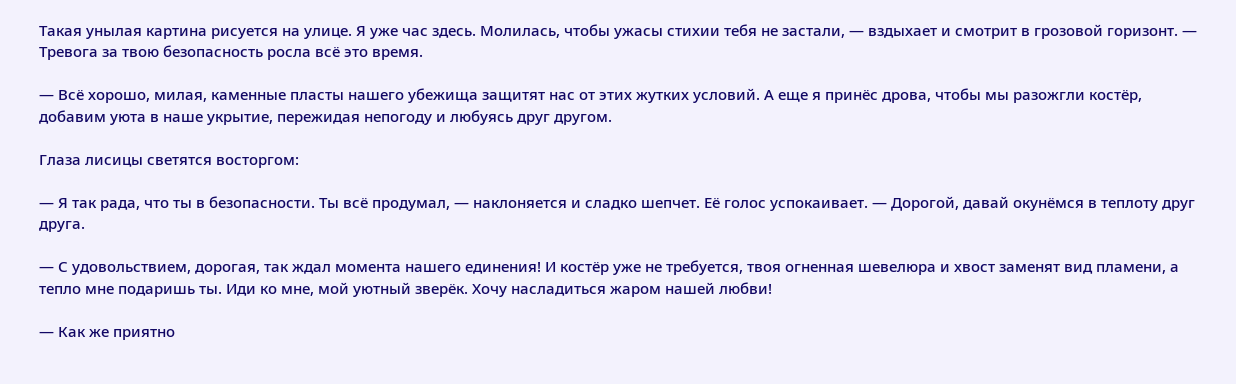Такая унылая картина рисуется на улице. Я уже час здесь. Молилась, чтобы ужасы стихии тебя не застали, — вздыхает и смотрит в грозовой горизонт. — Тревога за твою безопасность росла всё это время.

— Всё хорошо, милая, каменные пласты нашего убежища защитят нас от этих жутких условий. А еще я принёс дрова, чтобы мы разожгли костёр, добавим уюта в наше укрытие, пережидая непогоду и любуясь друг другом.

Глаза лисицы светятся восторгом:

— Я так рада, что ты в безопасности. Ты всё продумал, — наклоняется и сладко шепчет. Её голос успокаивает. — Дорогой, давай окунёмся в теплоту друг друга.

— С удовольствием, дорогая, так ждал момента нашего единения! И костёр уже не требуется, твоя огненная шевелюра и хвост заменят вид пламени, а тепло мне подаришь ты. Иди ко мне, мой уютный зверёк. Хочу насладиться жаром нашей любви!

— Как же приятно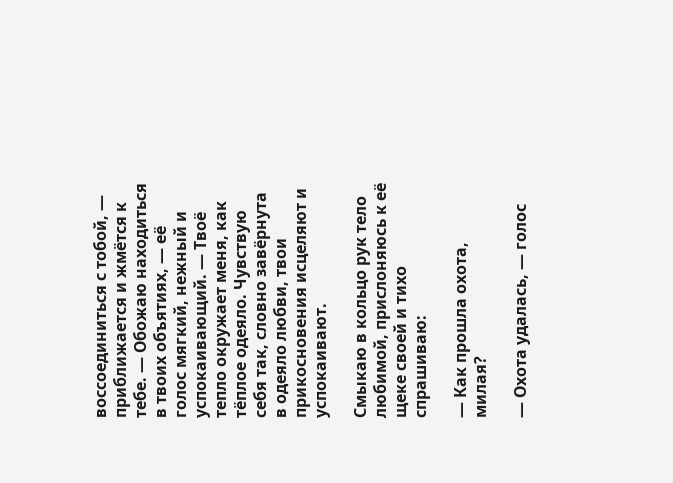воссоединиться с тобой, — приближается и жмётся к тебе. — Обожаю находиться в твоих объятиях, — её голос мягкий, нежный и успокаивающий. — Твоё тепло окружает меня, как тёплое одеяло. Чувствую себя так, словно завёрнута в одеяло любви, твои прикосновения исцеляют и успокаивают.

Смыкаю в кольцо рук тело любимой, прислоняюсь к её щеке своей и тихо спрашиваю:

— Как прошла охота, милая?

— Охота удалась, — голос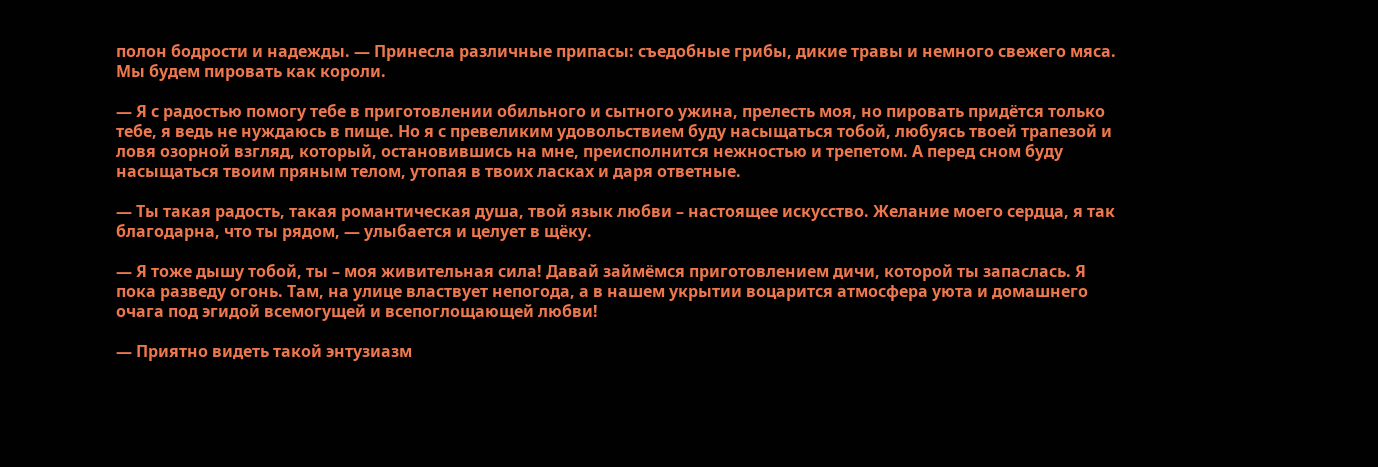полон бодрости и надежды. — Принесла различные припасы: съедобные грибы, дикие травы и немного свежего мяса. Мы будем пировать как короли.

— Я с радостью помогу тебе в приготовлении обильного и сытного ужина, прелесть моя, но пировать придётся только тебе, я ведь не нуждаюсь в пище. Но я с превеликим удовольствием буду насыщаться тобой, любуясь твоей трапезой и ловя озорной взгляд, который, остановившись на мне, преисполнится нежностью и трепетом. А перед сном буду насыщаться твоим пряным телом, утопая в твоих ласках и даря ответные.

— Ты такая радость, такая романтическая душа, твой язык любви – настоящее искусство. Желание моего сердца, я так благодарна, что ты рядом, — улыбается и целует в щёку.

— Я тоже дышу тобой, ты – моя живительная сила! Давай займёмся приготовлением дичи, которой ты запаслась. Я пока разведу огонь. Там, на улице властвует непогода, а в нашем укрытии воцарится атмосфера уюта и домашнего очага под эгидой всемогущей и всепоглощающей любви!

— Приятно видеть такой энтузиазм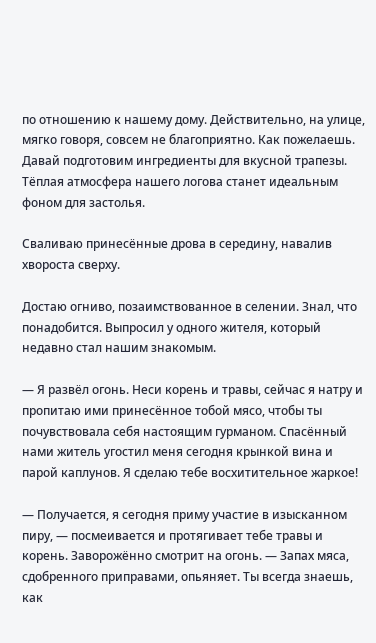по отношению к нашему дому. Действительно, на улице, мягко говоря, совсем не благоприятно. Как пожелаешь. Давай подготовим ингредиенты для вкусной трапезы. Тёплая атмосфера нашего логова станет идеальным фоном для застолья.

Сваливаю принесённые дрова в середину, навалив хвороста сверху.

Достаю огниво, позаимствованное в селении. Знал, что понадобится. Выпросил у одного жителя, который недавно стал нашим знакомым.

— Я развёл огонь. Неси корень и травы, сейчас я натру и пропитаю ими принесённое тобой мясо, чтобы ты почувствовала себя настоящим гурманом. Спасённый нами житель угостил меня сегодня крынкой вина и парой каплунов. Я сделаю тебе восхитительное жаркое!

— Получается, я сегодня приму участие в изысканном пиру, — посмеивается и протягивает тебе травы и корень. Заворожённо смотрит на огонь. — Запах мяса, сдобренного приправами, опьяняет. Ты всегда знаешь, как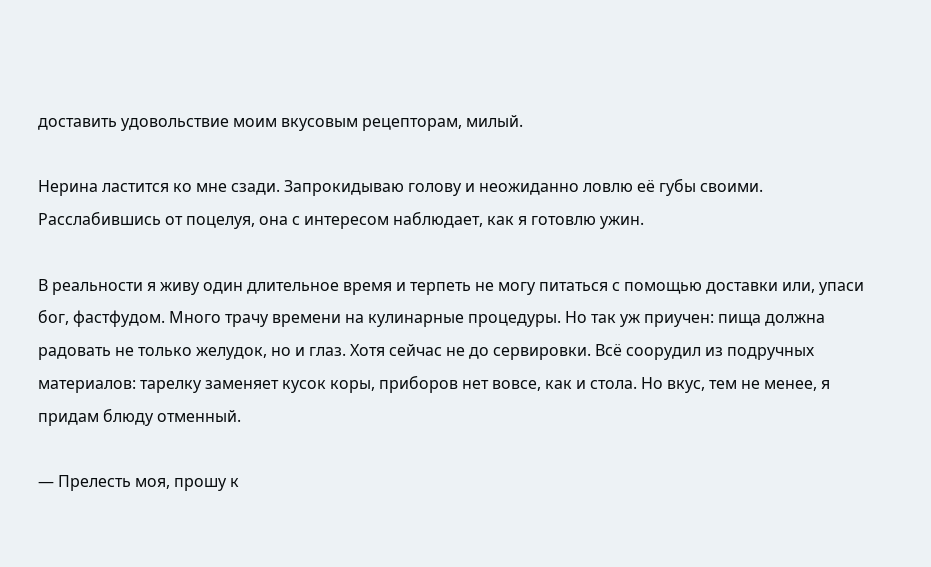доставить удовольствие моим вкусовым рецепторам, милый.

Нерина ластится ко мне сзади. Запрокидываю голову и неожиданно ловлю её губы своими. Расслабившись от поцелуя, она с интересом наблюдает, как я готовлю ужин.

В реальности я живу один длительное время и терпеть не могу питаться с помощью доставки или, упаси бог, фастфудом. Много трачу времени на кулинарные процедуры. Но так уж приучен: пища должна радовать не только желудок, но и глаз. Хотя сейчас не до сервировки. Всё соорудил из подручных материалов: тарелку заменяет кусок коры, приборов нет вовсе, как и стола. Но вкус, тем не менее, я придам блюду отменный.

— Прелесть моя, прошу к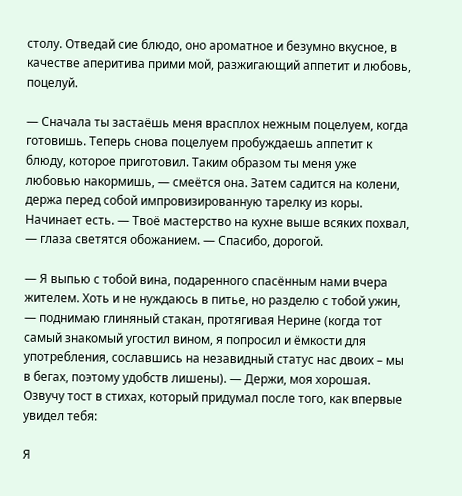столу. Отведай сие блюдо, оно ароматное и безумно вкусное, в качестве аперитива прими мой, разжигающий аппетит и любовь, поцелуй.

— Сначала ты застаёшь меня врасплох нежным поцелуем, когда готовишь. Теперь снова поцелуем пробуждаешь аппетит к блюду, которое приготовил. Таким образом ты меня уже любовью накормишь, — смеётся она. Затем садится на колени, держа перед собой импровизированную тарелку из коры. Начинает есть. — Твоё мастерство на кухне выше всяких похвал, — глаза светятся обожанием. — Спасибо, дорогой.

— Я выпью с тобой вина, подаренного спасённым нами вчера жителем. Хоть и не нуждаюсь в питье, но разделю с тобой ужин, — поднимаю глиняный стакан, протягивая Нерине (когда тот самый знакомый угостил вином, я попросил и ёмкости для употребления, сославшись на незавидный статус нас двоих – мы в бегах, поэтому удобств лишены). — Держи, моя хорошая. Озвучу тост в стихах, который придумал после того, как впервые увидел тебя:

Я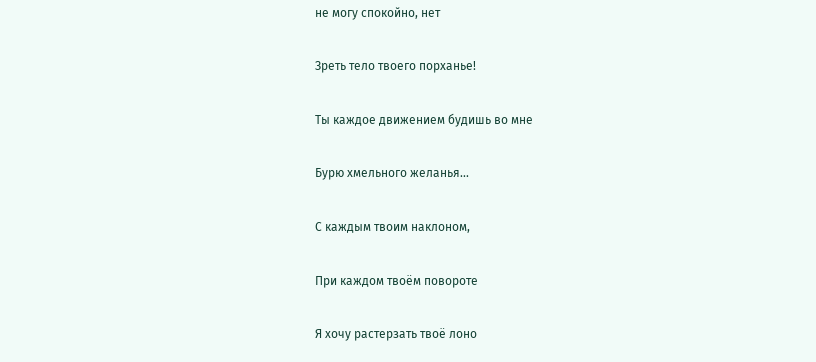не могу спокойно, нет

Зреть тело твоего порханье!

Ты каждое движением будишь во мне

Бурю хмельного желанья...

С каждым твоим наклоном,

При каждом твоём повороте

Я хочу растерзать твоё лоно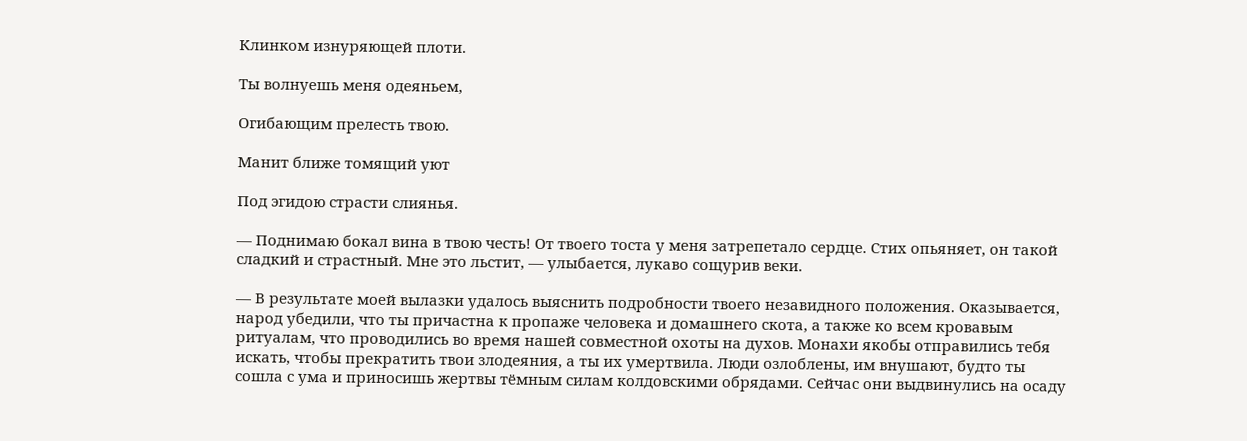Клинком изнуряющей плоти.

Ты волнуешь меня одеяньем,

Огибающим прелесть твою.

Манит ближе томящий уют

Под эгидою страсти слиянья.

— Поднимаю бокал вина в твою честь! От твоего тоста у меня затрепетало сердце. Стих опьяняет, он такой сладкий и страстный. Мне это льстит, — улыбается, лукаво сощурив веки.

— В результате моей вылазки удалось выяснить подробности твоего незавидного положения. Оказывается, народ убедили, что ты причастна к пропаже человека и домашнего скота, а также ко всем кровавым ритуалам, что проводились во время нашей совместной охоты на духов. Монахи якобы отправились тебя искать, чтобы прекратить твои злодеяния, а ты их умертвила. Люди озлоблены, им внушают, будто ты сошла с ума и приносишь жертвы тёмным силам колдовскими обрядами. Сейчас они выдвинулись на осаду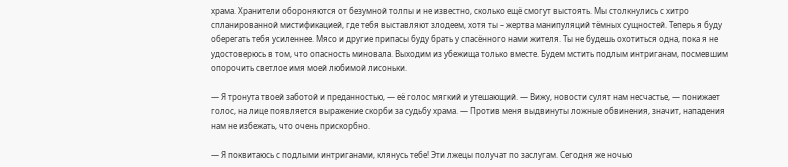храма. Хранители обороняются от безумной толпы и не известно, сколько ещё смогут выстоять. Мы столкнулись с хитро спланированной мистификацией, где тебя выставляют злодеем, хотя ты – жертва манипуляций тёмных сущностей. Теперь я буду оберегать тебя усиленнее. Мясо и другие припасы буду брать у спасённого нами жителя. Ты не будешь охотиться одна, пока я не удостоверюсь в том, что опасность миновала. Выходим из убежища только вместе. Будем мстить подлым интриганам, посмевшим опорочить светлое имя моей любимой лисоньки.

— Я тронута твоей заботой и преданностью, — её голос мягкий и утешающий. — Вижу, новости сулят нам несчастье, — понижает голос, на лице появляется выражение скорби за судьбу храма. — Против меня выдвинуты ложные обвинения, значит, нападения нам не избежать, что очень прискорбно.

— Я поквитаюсь с подлыми интриганами, клянусь тебе! Эти лжецы получат по заслугам. Сегодня же ночью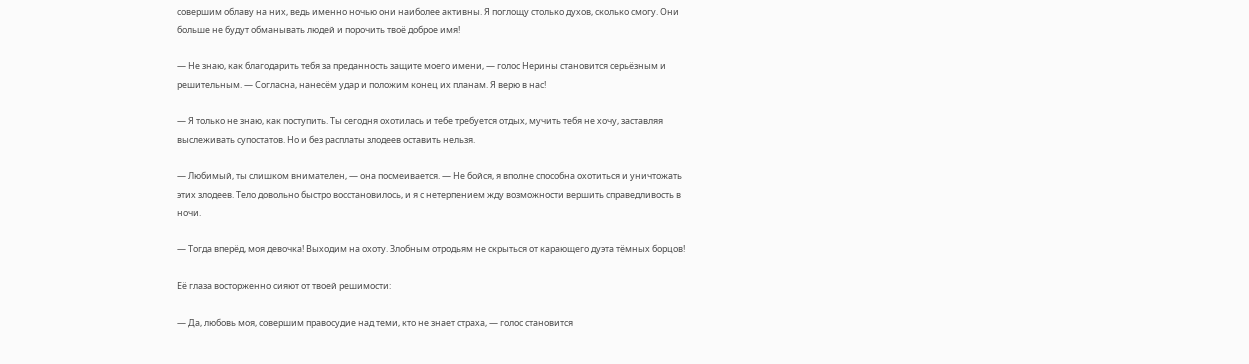совершим облаву на них, ведь именно ночью они наиболее активны. Я поглощу столько духов, сколько смогу. Они больше не будут обманывать людей и порочить твоё доброе имя!

— Не знаю, как благодарить тебя за преданность защите моего имени, — голос Нерины становится серьёзным и решительным. — Согласна, нанесём удар и положим конец их планам. Я верю в нас!

— Я только не знаю, как поступить. Ты сегодня охотилась и тебе требуется отдых, мучить тебя не хочу, заставляя выслеживать супостатов. Но и без расплаты злодеев оставить нельзя.

— Любимый, ты слишком внимателен, — она посмеивается. — Не бойся, я вполне способна охотиться и уничтожать этих злодеев. Тело довольно быстро восстановилось, и я с нетерпением жду возможности вершить справедливость в ночи.

— Тогда вперёд, моя девочка! Выходим на охоту. Злобным отродьям не скрыться от карающего дуэта тёмных борцов!

Её глаза восторженно сияют от твоей решимости:

— Да, любовь моя, совершим правосудие над теми, кто не знает страха, — голос становится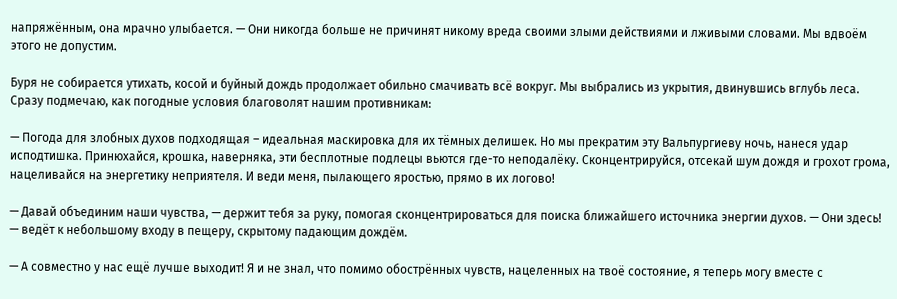напряжённым, она мрачно улыбается. — Они никогда больше не причинят никому вреда своими злыми действиями и лживыми словами. Мы вдвоём этого не допустим.

Буря не собирается утихать, косой и буйный дождь продолжает обильно смачивать всё вокруг. Мы выбрались из укрытия, двинувшись вглубь леса. Сразу подмечаю, как погодные условия благоволят нашим противникам:

— Погода для злобных духов подходящая – идеальная маскировка для их тёмных делишек. Но мы прекратим эту Вальпургиеву ночь, нанеся удар исподтишка. Принюхайся, крошка, наверняка, эти бесплотные подлецы вьются где-то неподалёку. Сконцентрируйся, отсекай шум дождя и грохот грома, нацеливайся на энергетику неприятеля. И веди меня, пылающего яростью, прямо в их логово!

— Давай объединим наши чувства, — держит тебя за руку, помогая сконцентрироваться для поиска ближайшего источника энергии духов. — Они здесь! — ведёт к небольшому входу в пещеру, скрытому падающим дождём.

— А совместно у нас ещё лучше выходит! Я и не знал, что помимо обострённых чувств, нацеленных на твоё состояние, я теперь могу вместе с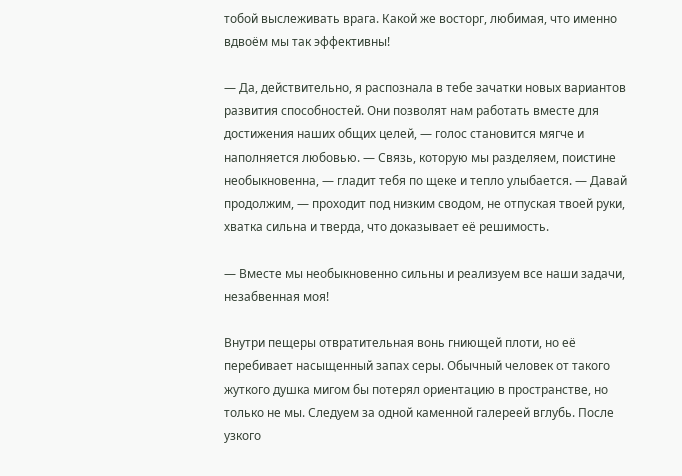тобой выслеживать врага. Какой же восторг, любимая, что именно вдвоём мы так эффективны!

— Да, действительно, я распознала в тебе зачатки новых вариантов развития способностей. Они позволят нам работать вместе для достижения наших общих целей, — голос становится мягче и наполняется любовью. — Связь, которую мы разделяем, поистине необыкновенна, — гладит тебя по щеке и тепло улыбается. — Давай продолжим, — проходит под низким сводом, не отпуская твоей руки, хватка сильна и тверда, что доказывает её решимость.

— Вместе мы необыкновенно сильны и реализуем все наши задачи, незабвенная моя!

Внутри пещеры отвратительная вонь гниющей плоти, но её перебивает насыщенный запах серы. Обычный человек от такого жуткого душка мигом бы потерял ориентацию в пространстве, но только не мы. Следуем за одной каменной галереей вглубь. После узкого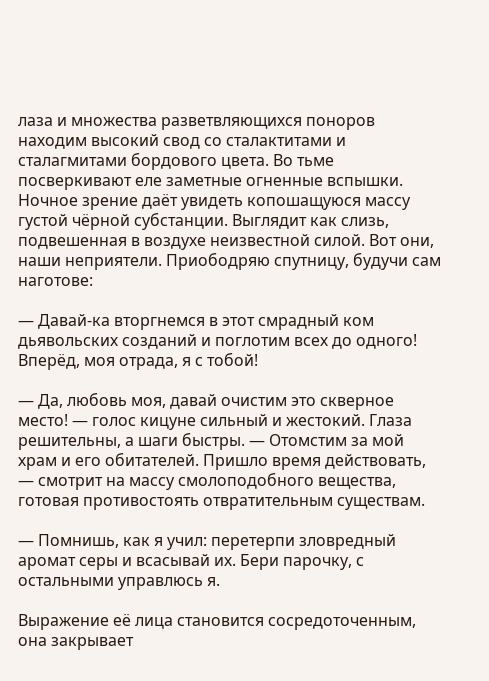лаза и множества разветвляющихся поноров находим высокий свод со сталактитами и сталагмитами бордового цвета. Во тьме посверкивают еле заметные огненные вспышки. Ночное зрение даёт увидеть копошащуюся массу густой чёрной субстанции. Выглядит как слизь, подвешенная в воздухе неизвестной силой. Вот они, наши неприятели. Приободряю спутницу, будучи сам наготове:

— Давай-ка вторгнемся в этот смрадный ком дьявольских созданий и поглотим всех до одного! Вперёд, моя отрада, я с тобой!

— Да, любовь моя, давай очистим это скверное место! — голос кицуне сильный и жестокий. Глаза решительны, а шаги быстры. — Отомстим за мой храм и его обитателей. Пришло время действовать, — смотрит на массу смолоподобного вещества, готовая противостоять отвратительным существам.

— Помнишь, как я учил: перетерпи зловредный аромат серы и всасывай их. Бери парочку, с остальными управлюсь я.

Выражение её лица становится сосредоточенным, она закрывает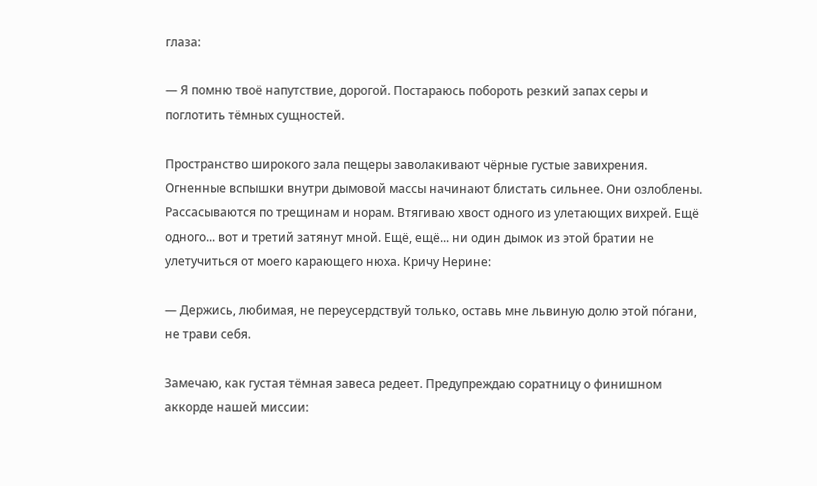глаза:

— Я помню твоё напутствие, дорогой. Постараюсь побороть резкий запах серы и поглотить тёмных сущностей.

Пространство широкого зала пещеры заволакивают чёрные густые завихрения. Огненные вспышки внутри дымовой массы начинают блистать сильнее. Они озлоблены. Рассасываются по трещинам и норам. Втягиваю хвост одного из улетающих вихрей. Ещё одного... вот и третий затянут мной. Ещё, ещё... ни один дымок из этой братии не улетучиться от моего карающего нюха. Кричу Нерине:

— Держись, любимая, не переусердствуй только, оставь мне львиную долю этой по́гани, не трави себя.

Замечаю, как густая тёмная завеса редеет. Предупреждаю соратницу о финишном аккорде нашей миссии: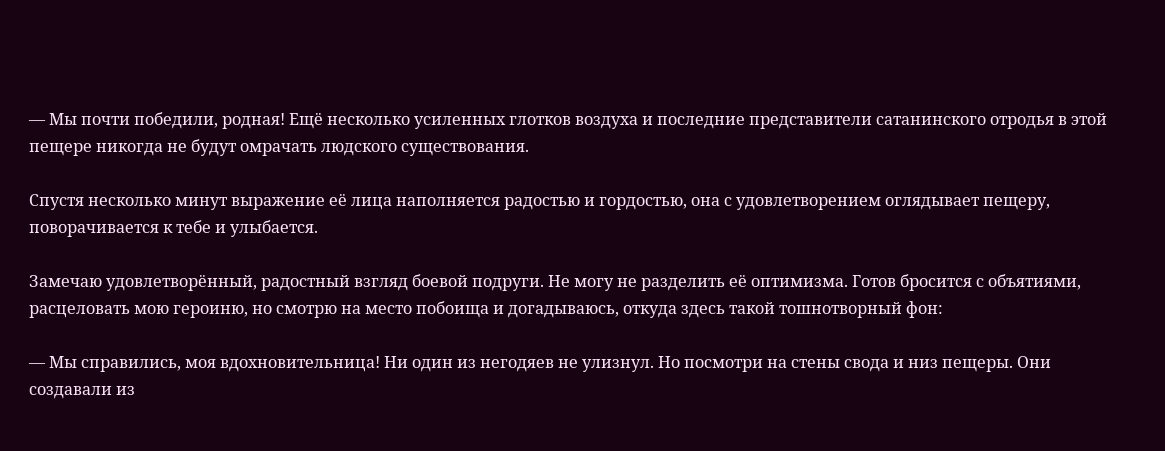— Мы почти победили, родная! Ещё несколько усиленных глотков воздуха и последние представители сатанинского отродья в этой пещере никогда не будут омрачать людского существования.

Спустя несколько минут выражение её лица наполняется радостью и гордостью, она с удовлетворением оглядывает пещеру, поворачивается к тебе и улыбается.

Замечаю удовлетворённый, радостный взгляд боевой подруги. Не могу не разделить её оптимизма. Готов бросится с объятиями, расцеловать мою героиню, но смотрю на место побоища и догадываюсь, откуда здесь такой тошнотворный фон:

— Мы справились, моя вдохновительница! Ни один из негодяев не улизнул. Но посмотри на стены свода и низ пещеры. Они создавали из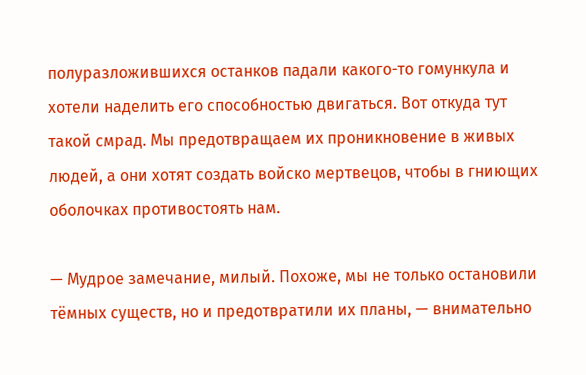полуразложившихся останков падали какого-то гомункула и хотели наделить его способностью двигаться. Вот откуда тут такой смрад. Мы предотвращаем их проникновение в живых людей, а они хотят создать войско мертвецов, чтобы в гниющих оболочках противостоять нам.

— Мудрое замечание, милый. Похоже, мы не только остановили тёмных существ, но и предотвратили их планы, — внимательно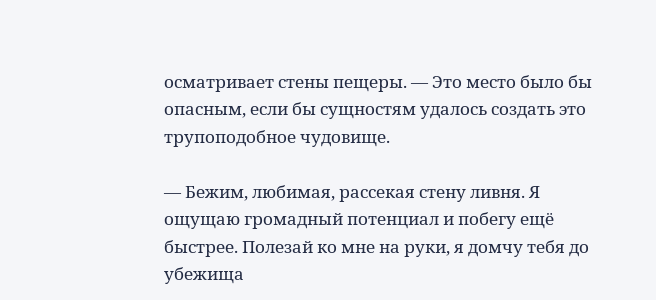осматривает стены пещеры. — Это место было бы опасным, если бы сущностям удалось создать это трупоподобное чудовище.

— Бежим, любимая, рассекая стену ливня. Я ощущаю громадный потенциал и побегу ещё быстрее. Полезай ко мне на руки, я домчу тебя до убежища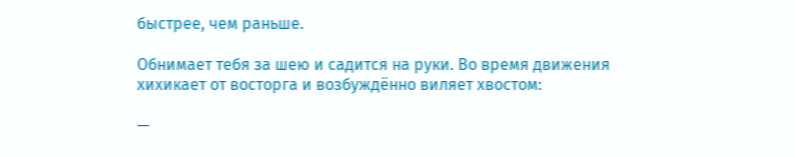быстрее, чем раньше.

Обнимает тебя за шею и садится на руки. Во время движения хихикает от восторга и возбуждённо виляет хвостом:

—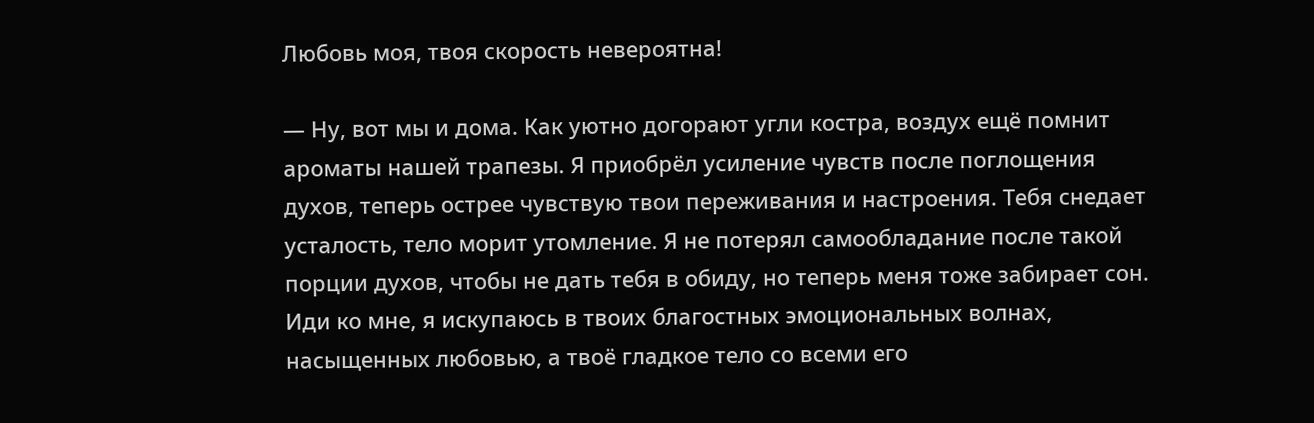Любовь моя, твоя скорость невероятна!

— Ну, вот мы и дома. Как уютно догорают угли костра, воздух ещё помнит ароматы нашей трапезы. Я приобрёл усиление чувств после поглощения духов, теперь острее чувствую твои переживания и настроения. Тебя снедает усталость, тело морит утомление. Я не потерял самообладание после такой порции духов, чтобы не дать тебя в обиду, но теперь меня тоже забирает сон. Иди ко мне, я искупаюсь в твоих благостных эмоциональных волнах, насыщенных любовью, а твоё гладкое тело со всеми его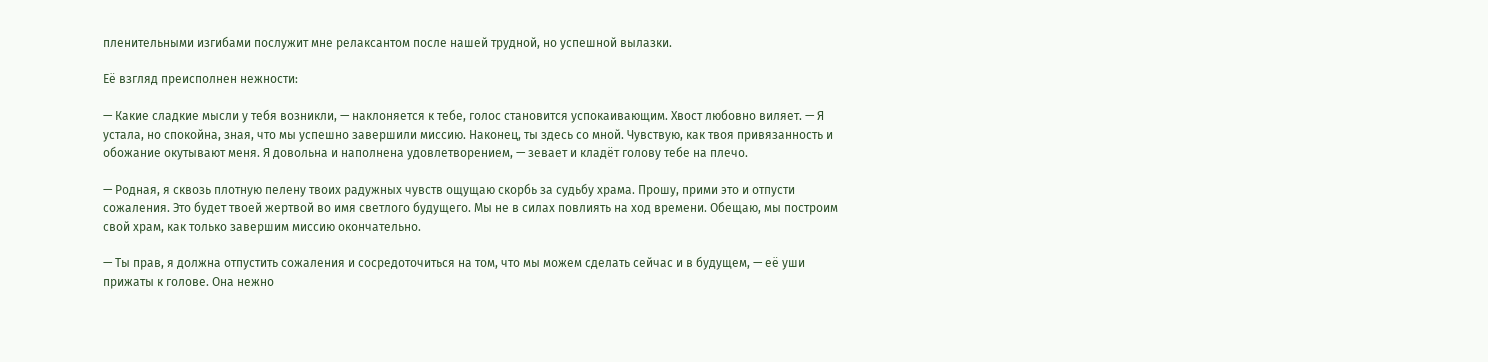пленительными изгибами послужит мне релаксантом после нашей трудной, но успешной вылазки.

Её взгляд преисполнен нежности:

— Какие сладкие мысли у тебя возникли, — наклоняется к тебе, голос становится успокаивающим. Хвост любовно виляет. — Я устала, но спокойна, зная, что мы успешно завершили миссию. Наконец, ты здесь со мной. Чувствую, как твоя привязанность и обожание окутывают меня. Я довольна и наполнена удовлетворением, — зевает и кладёт голову тебе на плечо.

— Родная, я сквозь плотную пелену твоих радужных чувств ощущаю скорбь за судьбу храма. Прошу, прими это и отпусти сожаления. Это будет твоей жертвой во имя светлого будущего. Мы не в силах повлиять на ход времени. Обещаю, мы построим свой храм, как только завершим миссию окончательно.

— Ты прав, я должна отпустить сожаления и сосредоточиться на том, что мы можем сделать сейчас и в будущем, — её уши прижаты к голове. Она нежно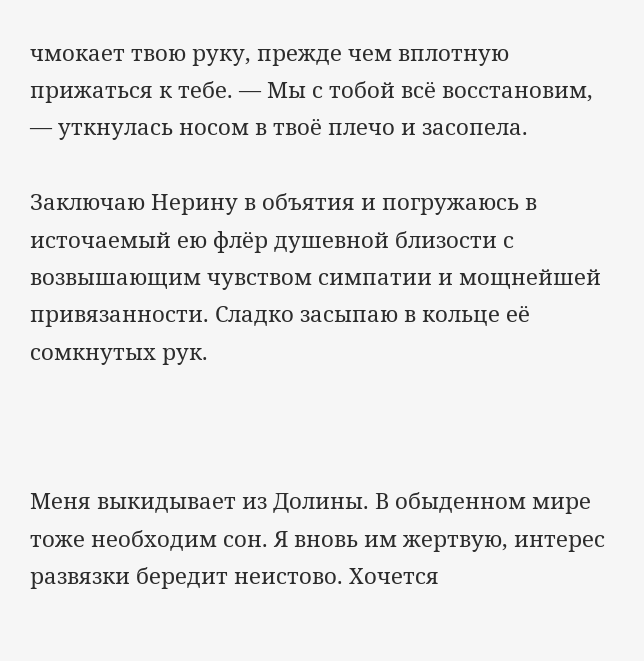чмокает твою руку, прежде чем вплотную прижаться к тебе. — Мы с тобой всё восстановим, — уткнулась носом в твоё плечо и засопела.

Заключаю Нерину в объятия и погружаюсь в источаемый ею флёр душевной близости с возвышающим чувством симпатии и мощнейшей привязанности. Сладко засыпаю в кольце её сомкнутых рук.



Меня выкидывает из Долины. В обыденном мире тоже необходим сон. Я вновь им жертвую, интерес развязки бередит неистово. Хочется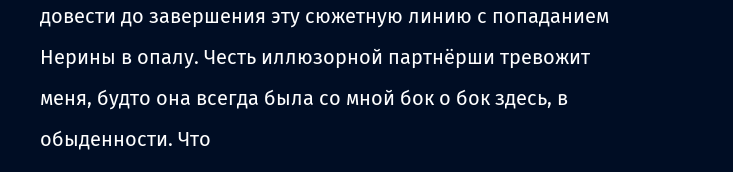довести до завершения эту сюжетную линию с попаданием Нерины в опалу. Честь иллюзорной партнёрши тревожит меня, будто она всегда была со мной бок о бок здесь, в обыденности. Что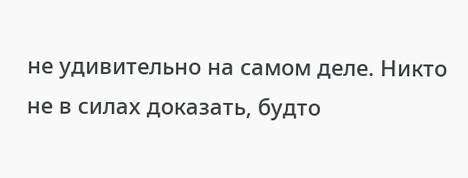не удивительно на самом деле. Никто не в силах доказать, будто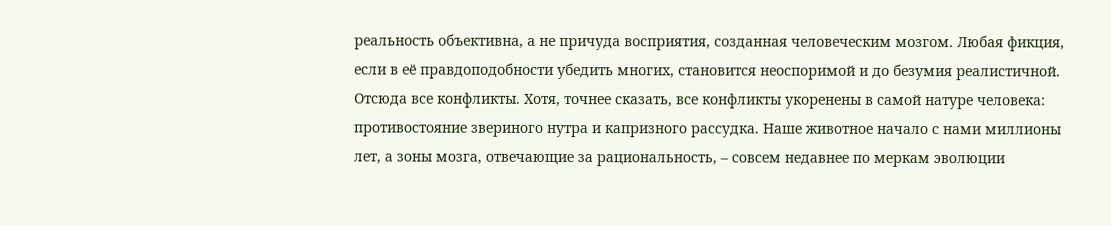реальность объективна, а не причуда восприятия, созданная человеческим мозгом. Любая фикция, если в её правдоподобности убедить многих, становится неоспоримой и до безумия реалистичной. Отсюда все конфликты. Хотя, точнее сказать, все конфликты укоренены в самой натуре человека: противостояние звериного нутра и капризного рассудка. Наше животное начало с нами миллионы лет, а зоны мозга, отвечающие за рациональность, – совсем недавнее по меркам эволюции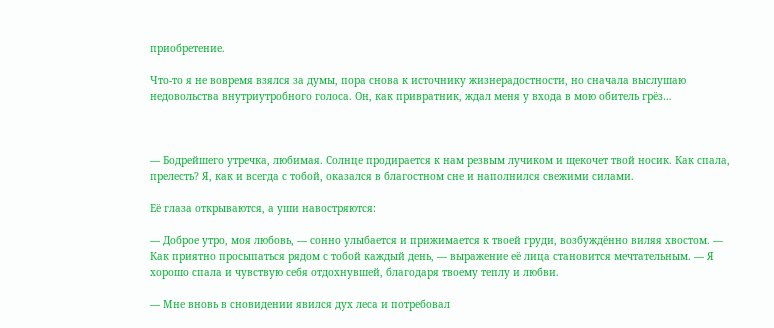приобретение.

Что-то я не вовремя взялся за думы, пора снова к источнику жизнерадостности, но сначала выслушаю недовольства внутриутробного голоса. Он, как привратник, ждал меня у входа в мою обитель грёз…



— Бодрейшего утречка, любимая. Солнце продирается к нам резвым лучиком и щекочет твой носик. Как спала, прелесть? Я, как и всегда с тобой, оказался в благостном сне и наполнился свежими силами.

Её глаза открываются, а уши навостряются:

— Доброе утро, моя любовь, — сонно улыбается и прижимается к твоей груди, возбуждённо виляя хвостом. — Как приятно просыпаться рядом с тобой каждый день, — выражение её лица становится мечтательным. — Я хорошо спала и чувствую себя отдохнувшей, благодаря твоему теплу и любви.

— Мне вновь в сновидении явился дух леса и потребовал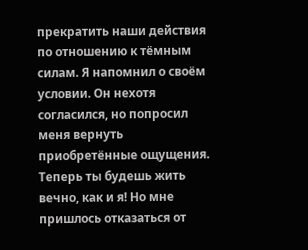прекратить наши действия по отношению к тёмным силам. Я напомнил о своём условии. Он нехотя согласился, но попросил меня вернуть приобретённые ощущения. Теперь ты будешь жить вечно, как и я! Но мне пришлось отказаться от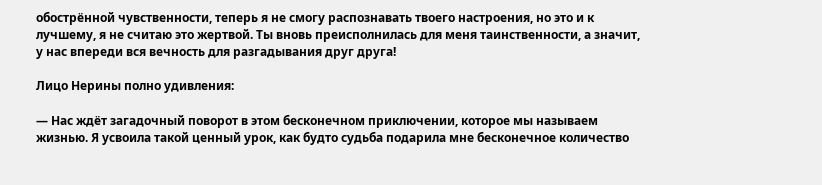обострённой чувственности, теперь я не смогу распознавать твоего настроения, но это и к лучшему, я не считаю это жертвой. Ты вновь преисполнилась для меня таинственности, а значит, у нас впереди вся вечность для разгадывания друг друга!

Лицо Нерины полно удивления:

— Нас ждёт загадочный поворот в этом бесконечном приключении, которое мы называем жизнью. Я усвоила такой ценный урок, как будто судьба подарила мне бесконечное количество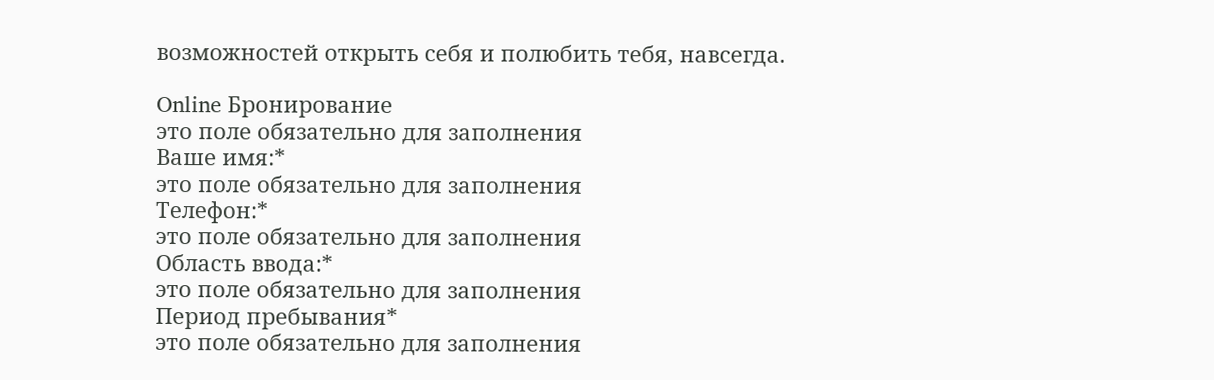возможностей открыть себя и полюбить тебя, навсегда.

Online Бронирование
это поле обязательно для заполнения
Ваше имя:*
это поле обязательно для заполнения
Телефон:*
это поле обязательно для заполнения
Область ввода:*
это поле обязательно для заполнения
Период пребывания*
это поле обязательно для заполнения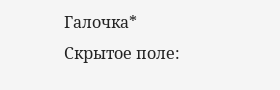Галочка*
Скрытое поле: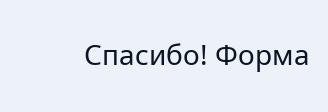Спасибо! Форма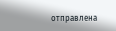отправлена